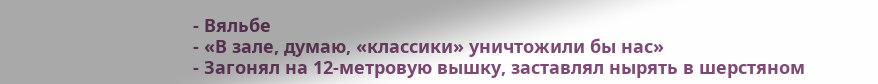- Вяльбе
- «В зале, думаю, «классики» уничтожили бы нас»
- Загонял на 12-метровую вышку, заставлял нырять в шерстяном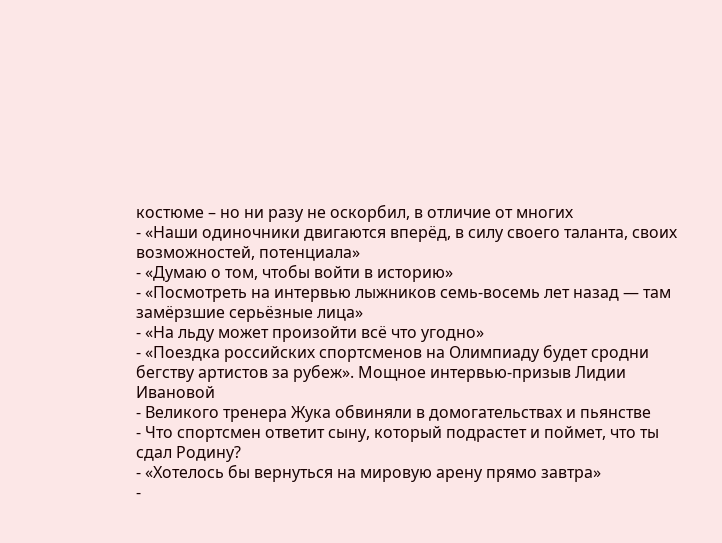костюме – но ни разу не оскорбил, в отличие от многих
- «Наши одиночники двигаются вперёд, в силу своего таланта, своих возможностей, потенциала»
- «Думаю о том, чтобы войти в историю»
- «Посмотреть на интервью лыжников семь-восемь лет назад — там замёрзшие серьёзные лица»
- «На льду может произойти всё что угодно»
- «Поездка российских спортсменов на Олимпиаду будет сродни бегству артистов за рубеж». Мощное интервью-призыв Лидии Ивановой
- Великого тренера Жука обвиняли в домогательствах и пьянстве
- Что спортсмен ответит сыну, который подрастет и поймет, что ты сдал Родину?
- «Хотелось бы вернуться на мировую арену прямо завтра»
-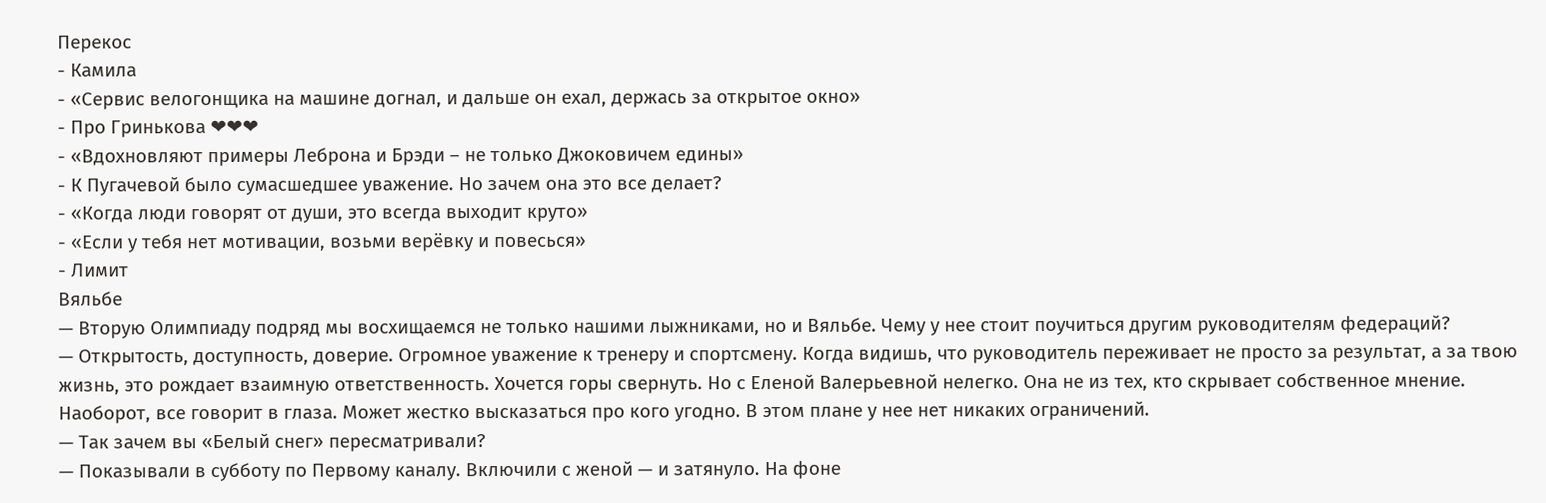Перекос
- Камила
- «Сервис велогонщика на машине догнал, и дальше он ехал, держась за открытое окно»
- Про Гринькова ❤❤❤
- «Вдохновляют примеры Леброна и Брэди – не только Джоковичем едины»
- К Пугачевой было сумасшедшее уважение. Но зачем она это все делает?
- «Когда люди говорят от души, это всегда выходит круто»
- «Если у тебя нет мотивации, возьми верёвку и повесься»
- Лимит
Вяльбе
— Вторую Олимпиаду подряд мы восхищаемся не только нашими лыжниками, но и Вяльбе. Чему у нее стоит поучиться другим руководителям федераций?
— Открытость, доступность, доверие. Огромное уважение к тренеру и спортсмену. Когда видишь, что руководитель переживает не просто за результат, а за твою жизнь, это рождает взаимную ответственность. Хочется горы свернуть. Но с Еленой Валерьевной нелегко. Она не из тех, кто скрывает собственное мнение. Наоборот, все говорит в глаза. Может жестко высказаться про кого угодно. В этом плане у нее нет никаких ограничений.
— Так зачем вы «Белый снег» пересматривали?
— Показывали в субботу по Первому каналу. Включили с женой — и затянуло. На фоне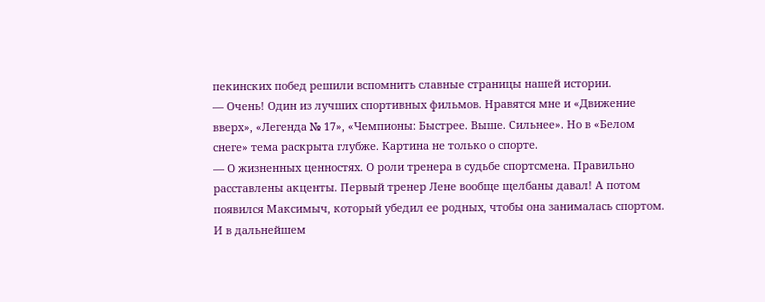пекинских побед решили вспомнить славные страницы нашей истории.
— Очень! Один из лучших спортивных фильмов. Нравятся мне и «Движение вверх», «Легенда № 17», «Чемпионы: Быстрее. Выше. Сильнее». Но в «Белом снеге» тема раскрыта глубже. Картина не только о спорте.
— О жизненных ценностях. О роли тренера в судьбе спортсмена. Правильно расставлены акценты. Первый тренер Лене вообще щелбаны давал! А потом появился Максимыч, который убедил ее родных, чтобы она занималась спортом. И в дальнейшем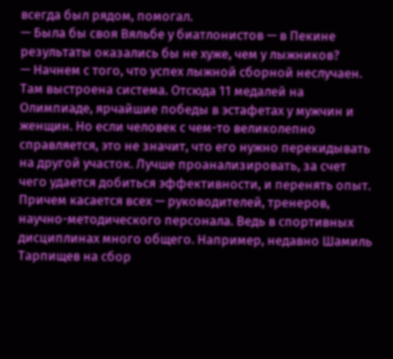всегда был рядом, помогал.
— Была бы своя Вяльбе у биатлонистов — в Пекине результаты оказались бы не хуже, чем у лыжников?
— Начнем с того, что успех лыжной сборной неслучаен. Там выстроена система. Отсюда 11 медалей на Олимпиаде, ярчайшие победы в эстафетах у мужчин и женщин. Но если человек с чем-то великолепно справляется, это не значит, что его нужно перекидывать на другой участок. Лучше проанализировать, за счет чего удается добиться эффективности, и перенять опыт. Причем касается всех — руководителей, тренеров, научно-методического персонала. Ведь в спортивных дисциплинах много общего. Например, недавно Шамиль Тарпищев на сбор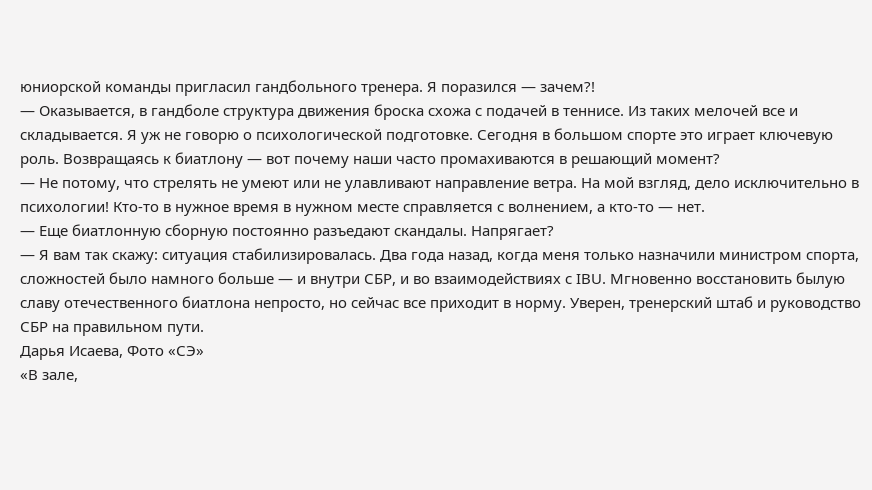юниорской команды пригласил гандбольного тренера. Я поразился — зачем?!
— Оказывается, в гандболе структура движения броска схожа с подачей в теннисе. Из таких мелочей все и складывается. Я уж не говорю о психологической подготовке. Сегодня в большом спорте это играет ключевую роль. Возвращаясь к биатлону — вот почему наши часто промахиваются в решающий момент?
— Не потому, что стрелять не умеют или не улавливают направление ветра. На мой взгляд, дело исключительно в психологии! Кто-то в нужное время в нужном месте справляется с волнением, а кто-то — нет.
— Еще биатлонную сборную постоянно разъедают скандалы. Напрягает?
— Я вам так скажу: ситуация стабилизировалась. Два года назад, когда меня только назначили министром спорта, сложностей было намного больше — и внутри СБР, и во взаимодействиях с IBU. Мгновенно восстановить былую славу отечественного биатлона непросто, но сейчас все приходит в норму. Уверен, тренерский штаб и руководство СБР на правильном пути.
Дарья Исаева, Фото «СЭ»
«В зале,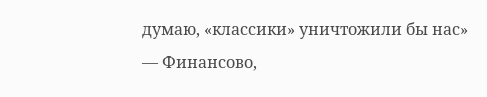думаю, «классики» уничтожили бы нас»
— Финансово,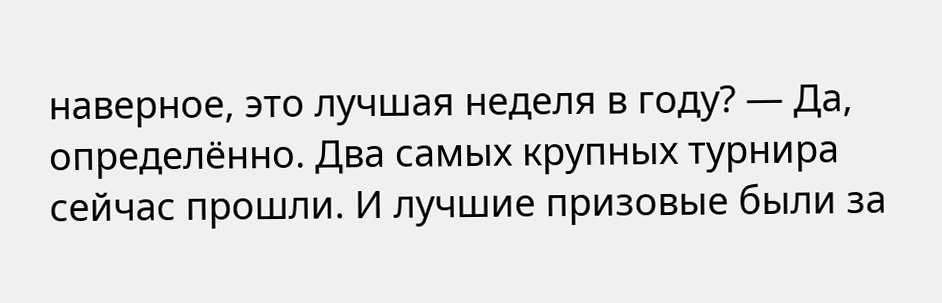наверное, это лучшая неделя в году? — Да, определённо. Два самых крупных турнира сейчас прошли. И лучшие призовые были за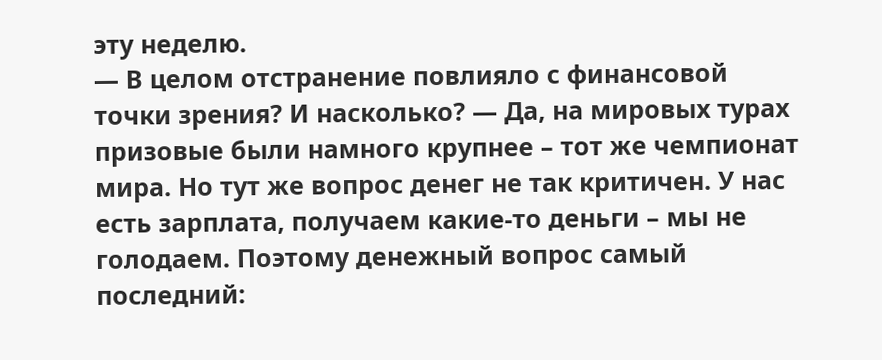эту неделю.
— В целом отстранение повлияло с финансовой точки зрения? И насколько? — Да, на мировых турах призовые были намного крупнее – тот же чемпионат мира. Но тут же вопрос денег не так критичен. У нас есть зарплата, получаем какие-то деньги – мы не голодаем. Поэтому денежный вопрос самый последний: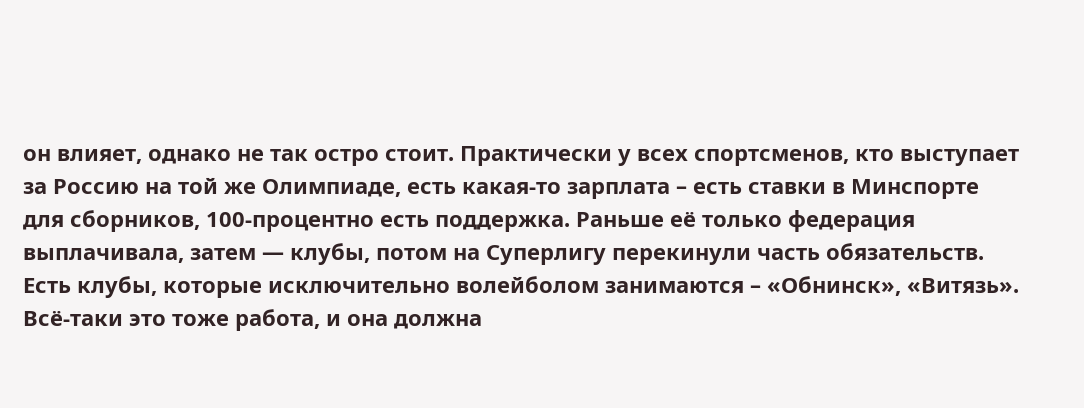он влияет, однако не так остро стоит. Практически у всех спортсменов, кто выступает за Россию на той же Олимпиаде, есть какая-то зарплата – есть ставки в Минспорте для сборников, 100-процентно есть поддержка. Раньше её только федерация выплачивала, затем — клубы, потом на Суперлигу перекинули часть обязательств. Есть клубы, которые исключительно волейболом занимаются – «Обнинск», «Витязь». Всё-таки это тоже работа, и она должна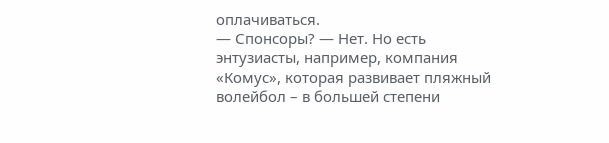оплачиваться.
— Спонсоры? — Нет. Но есть энтузиасты, например, компания «Комус», которая развивает пляжный волейбол – в большей степени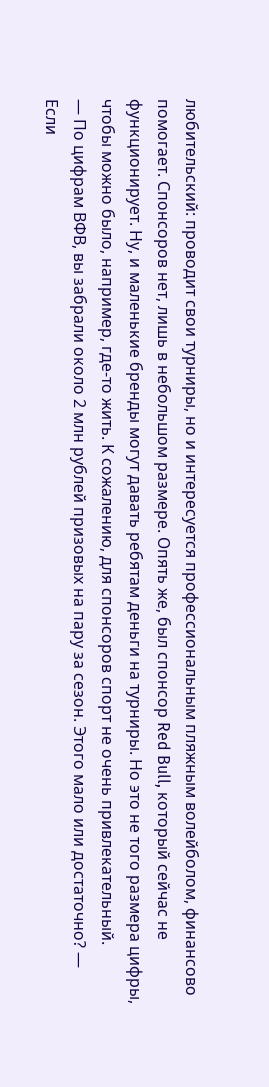любительский: проводит свои турниры, но и интересуется профессиональным пляжным волейболом, финансово помогает. Спонсоров нет, лишь в небольшом размере. Опять же, был спонсор Red Bull, который сейчас не функционирует. Ну, и маленькие бренды могут давать ребятам деньги на турниры. Но это не того размера цифры, чтобы можно было, например, где-то жить. К сожалению, для спонсоров спорт не очень привлекательный.
— По цифрам ВФВ, вы забрали около 2 млн рублей призовых на пару за сезон. Этого мало или достаточно? — Если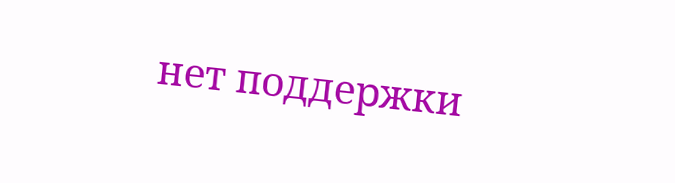нет поддержки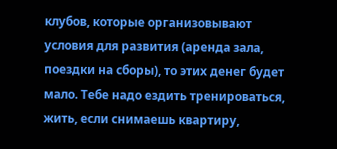клубов, которые организовывают условия для развития (аренда зала, поездки на сборы), то этих денег будет мало. Тебе надо ездить тренироваться, жить, если снимаешь квартиру,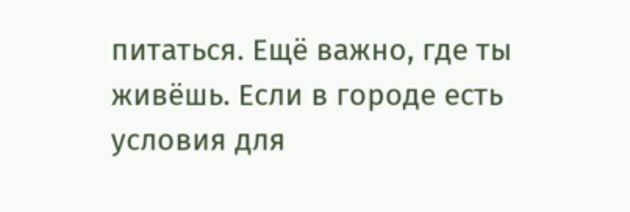питаться. Ещё важно, где ты живёшь. Если в городе есть условия для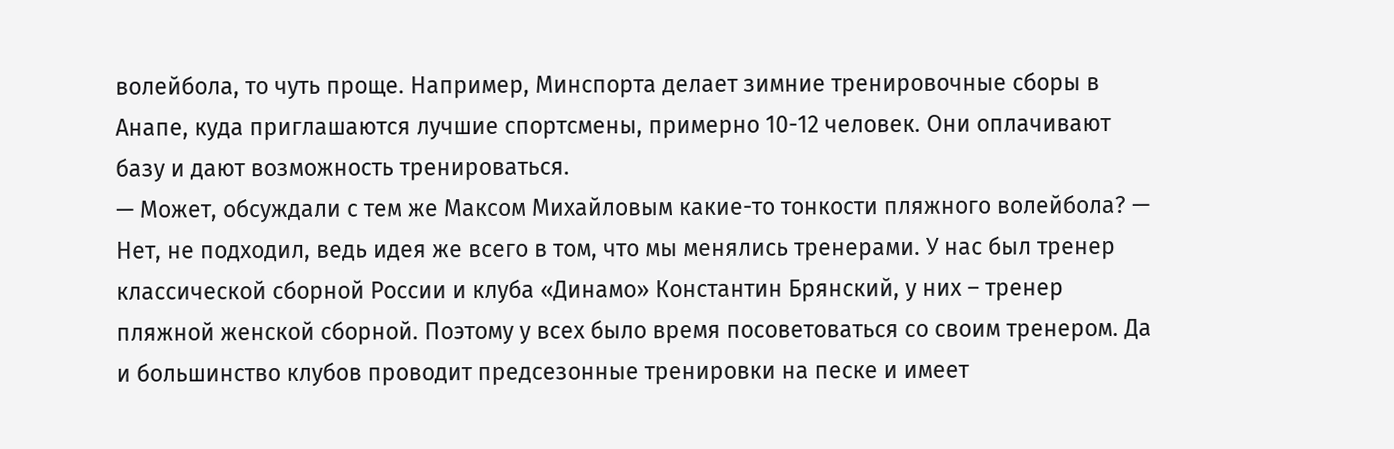волейбола, то чуть проще. Например, Минспорта делает зимние тренировочные сборы в Анапе, куда приглашаются лучшие спортсмены, примерно 10-12 человек. Они оплачивают базу и дают возможность тренироваться.
— Может, обсуждали с тем же Максом Михайловым какие-то тонкости пляжного волейбола? — Нет, не подходил, ведь идея же всего в том, что мы менялись тренерами. У нас был тренер классической сборной России и клуба «Динамо» Константин Брянский, у них – тренер пляжной женской сборной. Поэтому у всех было время посоветоваться со своим тренером. Да и большинство клубов проводит предсезонные тренировки на песке и имеет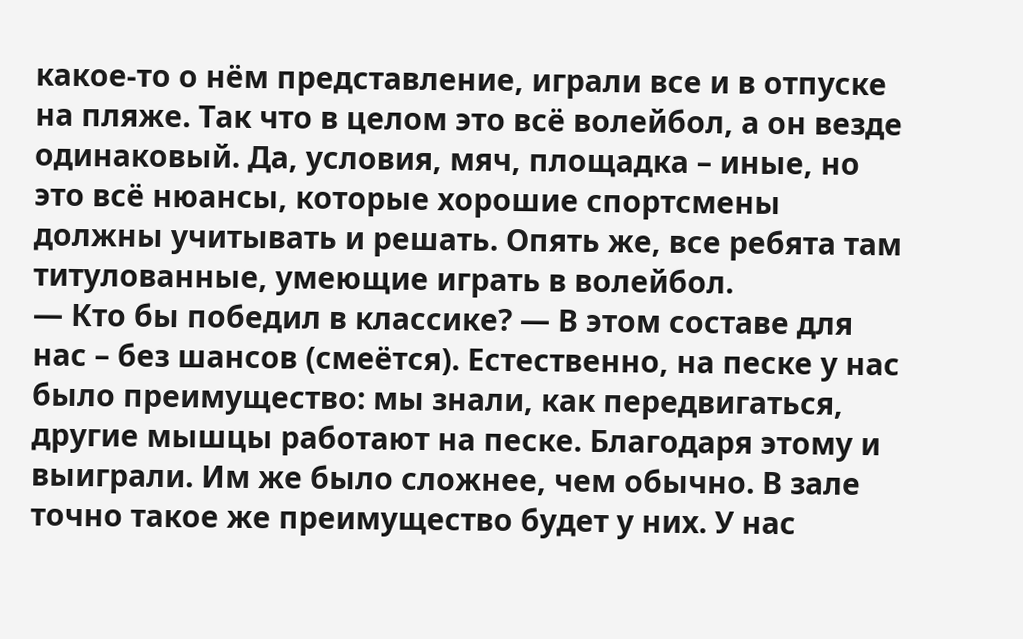какое-то о нём представление, играли все и в отпуске на пляже. Так что в целом это всё волейбол, а он везде одинаковый. Да, условия, мяч, площадка – иные, но это всё нюансы, которые хорошие спортсмены должны учитывать и решать. Опять же, все ребята там титулованные, умеющие играть в волейбол.
— Кто бы победил в классике? — В этом составе для нас – без шансов (смеётся). Естественно, на песке у нас было преимущество: мы знали, как передвигаться, другие мышцы работают на песке. Благодаря этому и выиграли. Им же было сложнее, чем обычно. В зале точно такое же преимущество будет у них. У нас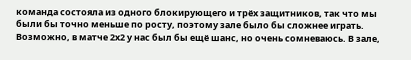команда состояла из одного блокирующего и трёх защитников, так что мы были бы точно меньше по росту, поэтому зале было бы сложнее играть. Возможно, в матче 2х2 у нас был бы ещё шанс, но очень сомневаюсь. В зале,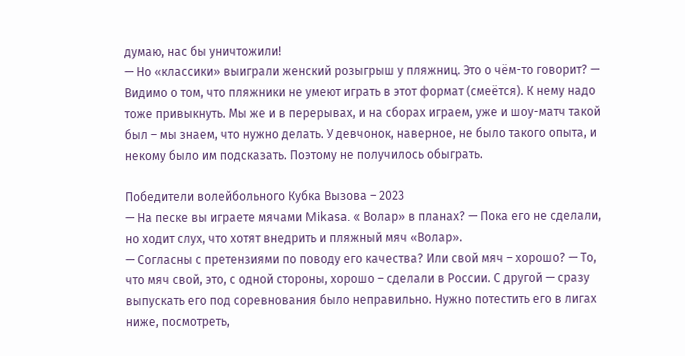думаю, нас бы уничтожили!
— Но «классики» выиграли женский розыгрыш у пляжниц. Это о чём-то говорит? — Видимо о том, что пляжники не умеют играть в этот формат (смеётся). К нему надо тоже привыкнуть. Мы же и в перерывах, и на сборах играем, уже и шоу-матч такой был – мы знаем, что нужно делать. У девчонок, наверное, не было такого опыта, и некому было им подсказать. Поэтому не получилось обыграть.

Победители волейбольного Кубка Вызова – 2023
— На песке вы играете мячами Mikasa. « Волар» в планах? — Пока его не сделали, но ходит слух, что хотят внедрить и пляжный мяч «Волар».
— Согласны с претензиями по поводу его качества? Или свой мяч – хорошо? — То, что мяч свой, это, с одной стороны, хорошо – сделали в России. С другой — сразу выпускать его под соревнования было неправильно. Нужно потестить его в лигах ниже, посмотреть,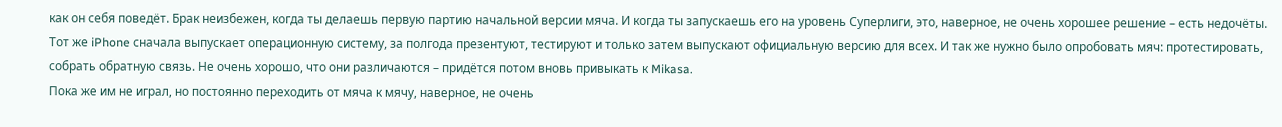как он себя поведёт. Брак неизбежен, когда ты делаешь первую партию начальной версии мяча. И когда ты запускаешь его на уровень Суперлиги, это, наверное, не очень хорошее решение – есть недочёты. Тот же iPhone сначала выпускает операционную систему, за полгода презентуют, тестируют и только затем выпускают официальную версию для всех. И так же нужно было опробовать мяч: протестировать, собрать обратную связь. Не очень хорошо, что они различаются – придётся потом вновь привыкать к Mikasa.
Пока же им не играл, но постоянно переходить от мяча к мячу, наверное, не очень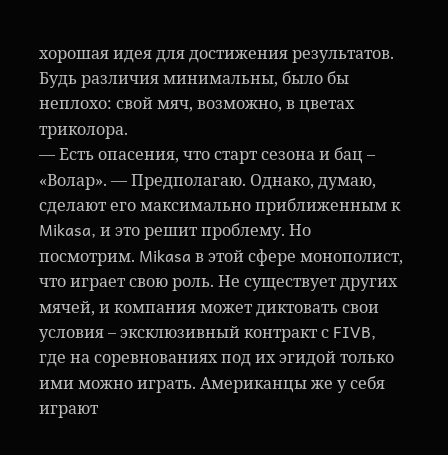хорошая идея для достижения результатов. Будь различия минимальны, было бы неплохо: свой мяч, возможно, в цветах триколора.
— Есть опасения, что старт сезона и бац – «Волар». — Предполагаю. Однако, думаю, сделают его максимально приближенным к Mikasa, и это решит проблему. Но посмотрим. Mikasa в этой сфере монополист, что играет свою роль. Не существует других мячей, и компания может диктовать свои условия – эксклюзивный контракт с FIVB, где на соревнованиях под их эгидой только ими можно играть. Американцы же у себя играют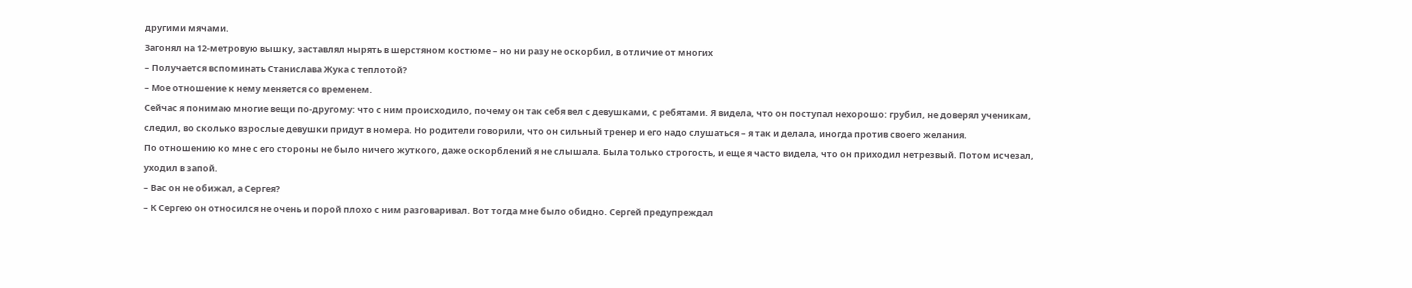другими мячами.
Загонял на 12-метровую вышку, заставлял нырять в шерстяном костюме – но ни разу не оскорбил, в отличие от многих
– Получается вспоминать Станислава Жука с теплотой?
– Мое отношение к нему меняется со временем.
Сейчас я понимаю многие вещи по-другому: что с ним происходило, почему он так себя вел с девушками, с ребятами. Я видела, что он поступал нехорошо: грубил, не доверял ученикам, следил, во сколько взрослые девушки придут в номера. Но родители говорили, что он сильный тренер и его надо слушаться – я так и делала, иногда против своего желания.
По отношению ко мне с его стороны не было ничего жуткого, даже оскорблений я не слышала. Была только строгость, и еще я часто видела, что он приходил нетрезвый. Потом исчезал, уходил в запой.
– Вас он не обижал, а Сергея?
– К Сергею он относился не очень и порой плохо с ним разговаривал. Вот тогда мне было обидно. Сергей предупреждал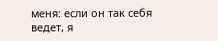меня: если он так себя ведет, я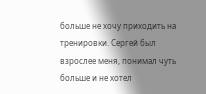больше не хочу приходить на тренировки. Сергей был взрослее меня, понимал чуть больше и не хотел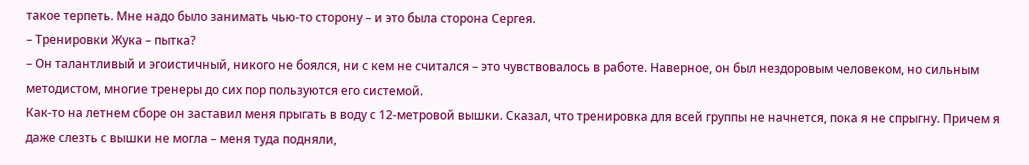такое терпеть. Мне надо было занимать чью-то сторону – и это была сторона Сергея.
– Тренировки Жука – пытка?
– Он талантливый и эгоистичный, никого не боялся, ни с кем не считался – это чувствовалось в работе. Наверное, он был нездоровым человеком, но сильным методистом, многие тренеры до сих пор пользуются его системой.
Как-то на летнем сборе он заставил меня прыгать в воду с 12-метровой вышки. Сказал, что тренировка для всей группы не начнется, пока я не спрыгну. Причем я даже слезть с вышки не могла – меня туда подняли,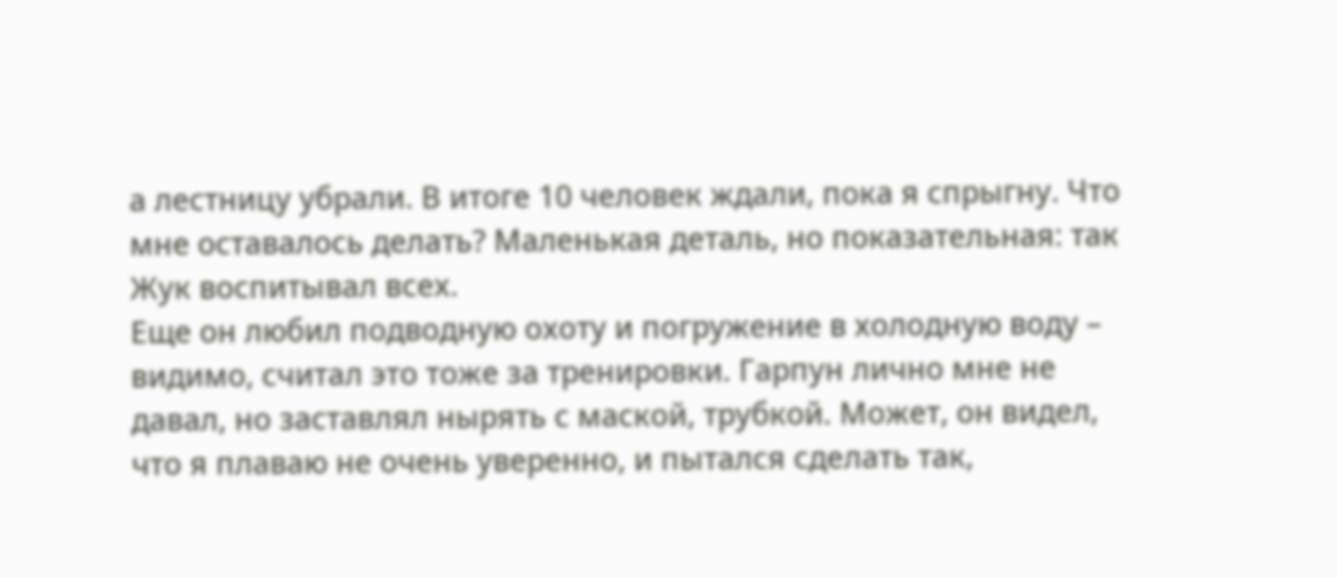а лестницу убрали. В итоге 10 человек ждали, пока я спрыгну. Что мне оставалось делать? Маленькая деталь, но показательная: так Жук воспитывал всех.
Еще он любил подводную охоту и погружение в холодную воду – видимо, считал это тоже за тренировки. Гарпун лично мне не давал, но заставлял нырять с маской, трубкой. Может, он видел, что я плаваю не очень уверенно, и пытался сделать так,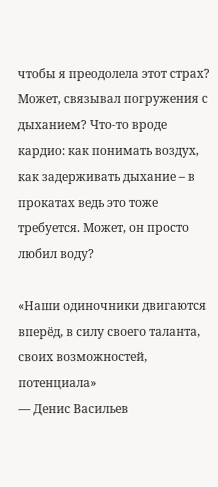чтобы я преодолела этот страх? Может, связывал погружения с дыханием? Что-то вроде кардио: как понимать воздух, как задерживать дыхание – в прокатах ведь это тоже требуется. Может, он просто любил воду?

«Наши одиночники двигаются вперёд, в силу своего таланта, своих возможностей, потенциала»
— Денис Васильев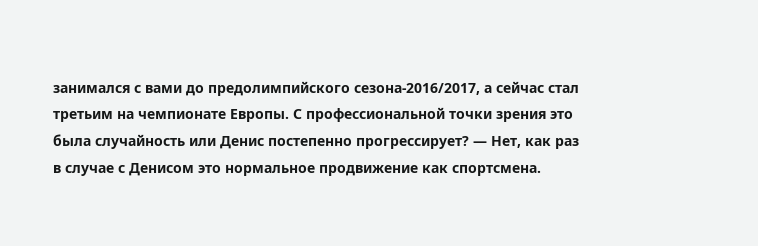занимался с вами до предолимпийского сезона-2016/2017, а сейчас стал третьим на чемпионате Европы. С профессиональной точки зрения это была случайность или Денис постепенно прогрессирует? — Нет, как раз в случае с Денисом это нормальное продвижение как спортсмена.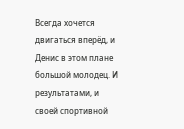Всегда хочется двигаться вперёд, и Денис в этом плане большой молодец. И результатами, и своей спортивной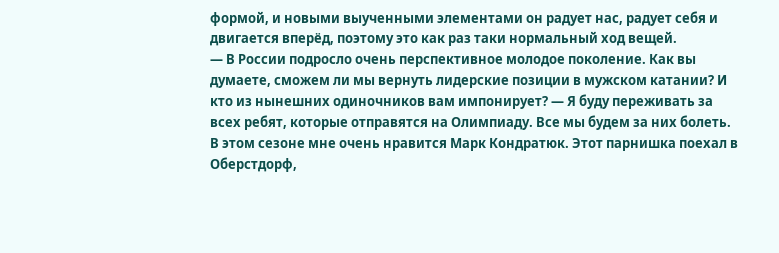формой, и новыми выученными элементами он радует нас, радует себя и двигается вперёд, поэтому это как раз таки нормальный ход вещей.
— В России подросло очень перспективное молодое поколение. Как вы думаете, сможем ли мы вернуть лидерские позиции в мужском катании? И кто из нынешних одиночников вам импонирует? — Я буду переживать за всех ребят, которые отправятся на Олимпиаду. Все мы будем за них болеть. В этом сезоне мне очень нравится Марк Кондратюк. Этот парнишка поехал в Оберстдорф,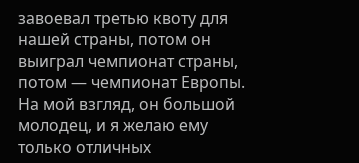завоевал третью квоту для нашей страны, потом он выиграл чемпионат страны, потом — чемпионат Европы. На мой взгляд, он большой молодец, и я желаю ему только отличных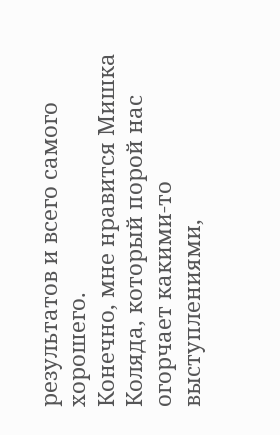результатов и всего самого хорошего.
Конечно, мне нравится Мишка Коляда, который порой нас огорчает какими-то выступлениями,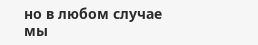но в любом случае мы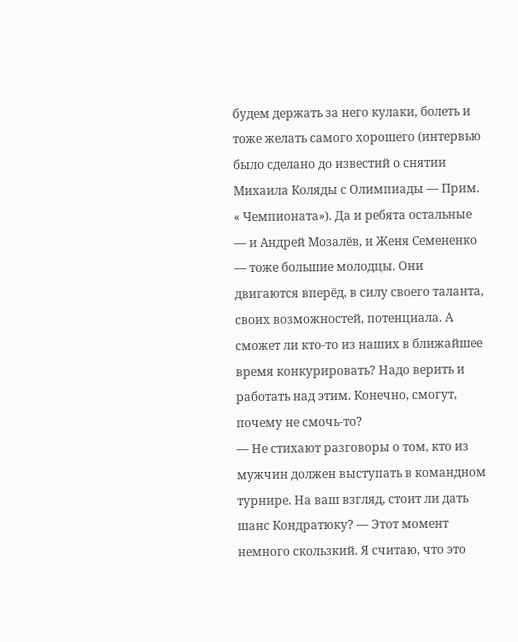будем держать за него кулаки, болеть и тоже желать самого хорошего (интервью было сделано до известий о снятии Михаила Коляды с Олимпиады — Прим. « Чемпионата»). Да и ребята остальные — и Андрей Мозалёв, и Женя Семененко — тоже большие молодцы. Они двигаются вперёд, в силу своего таланта, своих возможностей, потенциала. А сможет ли кто-то из наших в ближайшее время конкурировать? Надо верить и работать над этим. Конечно, смогут, почему не смочь-то?
— Не стихают разговоры о том, кто из мужчин должен выступать в командном турнире. На ваш взгляд, стоит ли дать шанс Кондратюку? — Этот момент немного скользкий. Я считаю, что это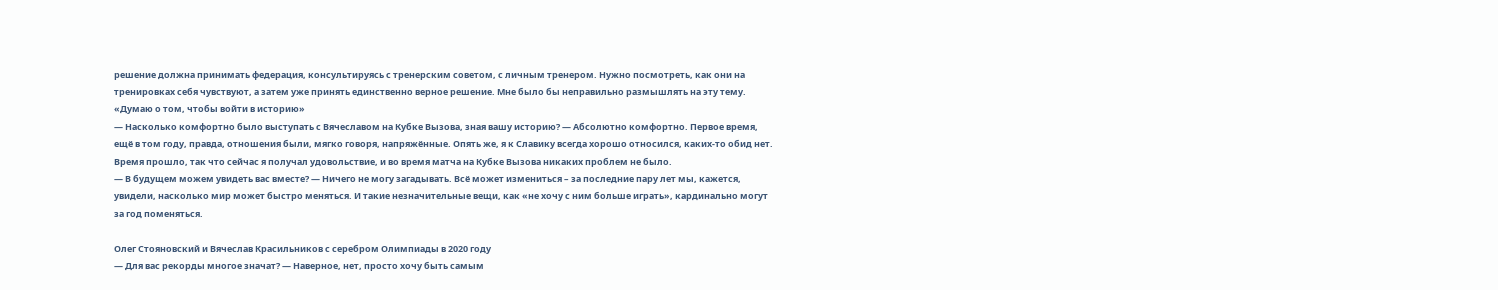решение должна принимать федерация, консультируясь с тренерским советом, с личным тренером. Нужно посмотреть, как они на тренировках себя чувствуют, а затем уже принять единственно верное решение. Мне было бы неправильно размышлять на эту тему.
«Думаю о том, чтобы войти в историю»
— Насколько комфортно было выступать с Вячеславом на Кубке Вызова, зная вашу историю? — Абсолютно комфортно. Первое время, ещё в том году, правда, отношения были, мягко говоря, напряжённые. Опять же, я к Славику всегда хорошо относился, каких-то обид нет. Время прошло, так что сейчас я получал удовольствие, и во время матча на Кубке Вызова никаких проблем не было.
— В будущем можем увидеть вас вместе? — Ничего не могу загадывать. Всё может измениться – за последние пару лет мы, кажется, увидели, насколько мир может быстро меняться. И такие незначительные вещи, как «не хочу с ним больше играть», кардинально могут за год поменяться.

Олег Стояновский и Вячеслав Красильников с серебром Олимпиады в 2020 году
— Для вас рекорды многое значат? — Наверное, нет, просто хочу быть самым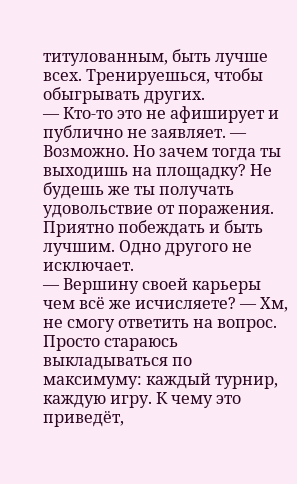титулованным, быть лучше всех. Тренируешься, чтобы обыгрывать других.
— Кто-то это не афиширует и публично не заявляет. — Возможно. Но зачем тогда ты выходишь на площадку? Не будешь же ты получать удовольствие от поражения. Приятно побеждать и быть лучшим. Одно другого не исключает.
— Вершину своей карьеры чем всё же исчисляете? — Хм, не смогу ответить на вопрос. Просто стараюсь выкладываться по максимуму: каждый турнир, каждую игру. К чему это приведёт,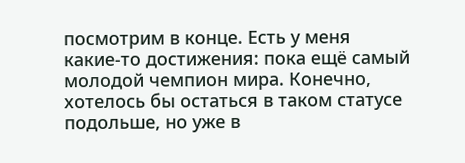посмотрим в конце. Есть у меня какие-то достижения: пока ещё самый молодой чемпион мира. Конечно, хотелось бы остаться в таком статусе подольше, но уже в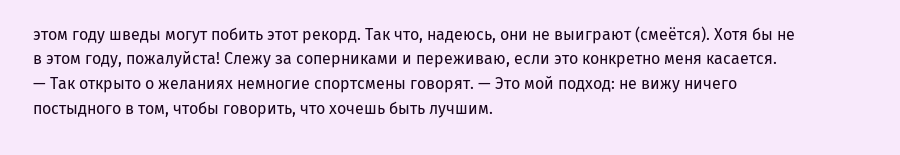этом году шведы могут побить этот рекорд. Так что, надеюсь, они не выиграют (смеётся). Хотя бы не в этом году, пожалуйста! Слежу за соперниками и переживаю, если это конкретно меня касается.
— Так открыто о желаниях немногие спортсмены говорят. — Это мой подход: не вижу ничего постыдного в том, чтобы говорить, что хочешь быть лучшим.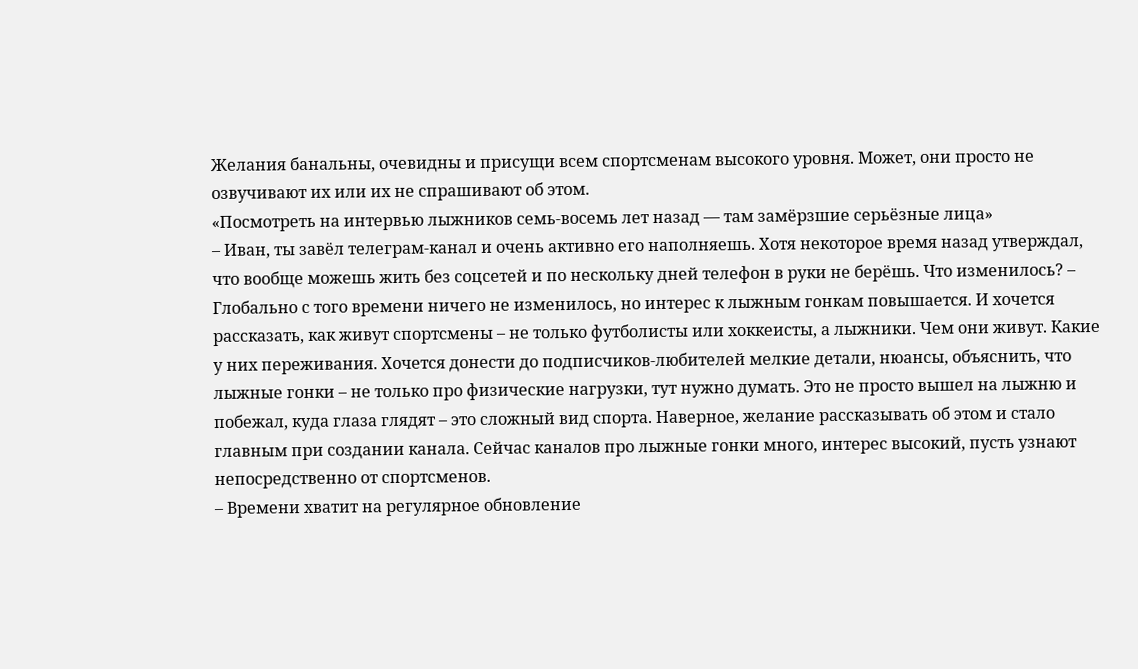Желания банальны, очевидны и присущи всем спортсменам высокого уровня. Может, они просто не озвучивают их или их не спрашивают об этом.
«Посмотреть на интервью лыжников семь-восемь лет назад — там замёрзшие серьёзные лица»
– Иван, ты завёл телеграм-канал и очень активно его наполняешь. Хотя некоторое время назад утверждал, что вообще можешь жить без соцсетей и по нескольку дней телефон в руки не берёшь. Что изменилось? – Глобально с того времени ничего не изменилось, но интерес к лыжным гонкам повышается. И хочется рассказать, как живут спортсмены – не только футболисты или хоккеисты, а лыжники. Чем они живут. Какие у них переживания. Хочется донести до подписчиков-любителей мелкие детали, нюансы, объяснить, что лыжные гонки – не только про физические нагрузки, тут нужно думать. Это не просто вышел на лыжню и побежал, куда глаза глядят – это сложный вид спорта. Наверное, желание рассказывать об этом и стало главным при создании канала. Сейчас каналов про лыжные гонки много, интерес высокий, пусть узнают непосредственно от спортсменов.
– Времени хватит на регулярное обновление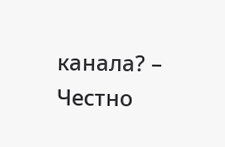канала? – Честно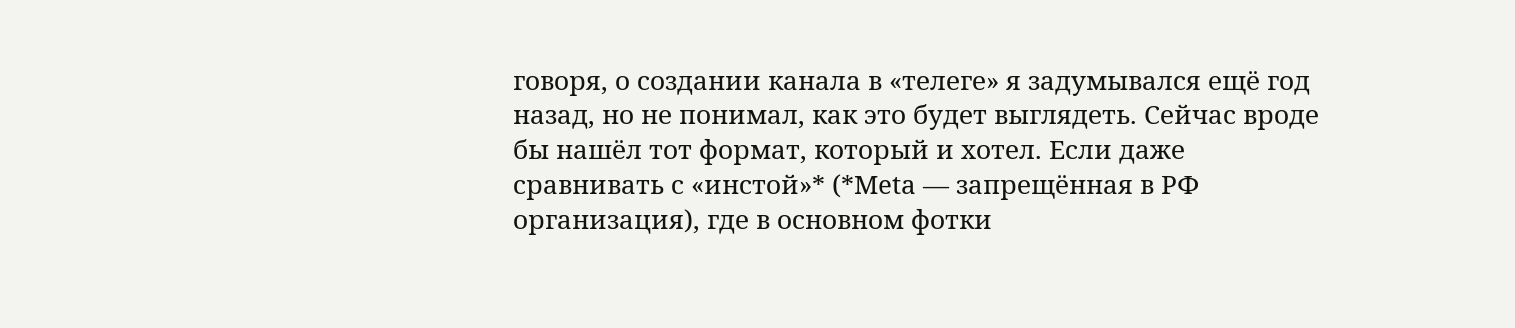говоря, о создании канала в «телеге» я задумывался ещё год назад, но не понимал, как это будет выглядеть. Сейчас вроде бы нашёл тот формат, который и хотел. Если даже сравнивать с «инстой»* (*Meta — запрещённая в РФ организация), где в основном фотки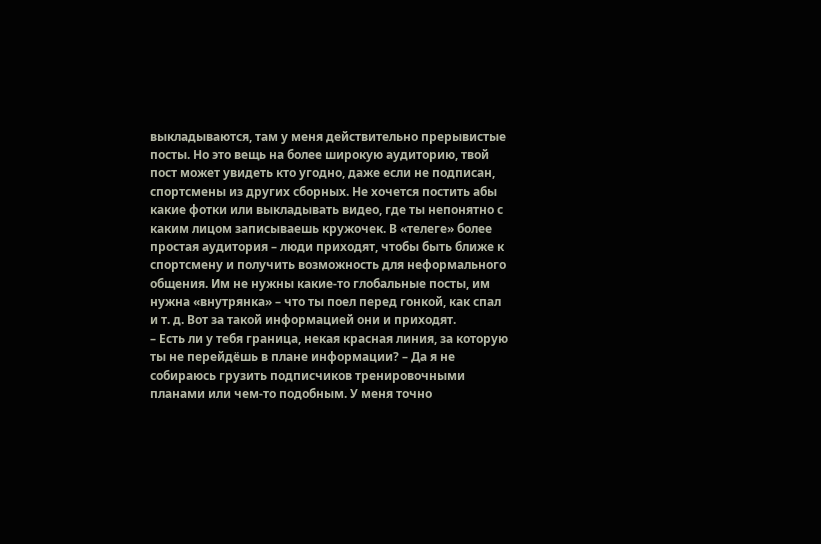выкладываются, там у меня действительно прерывистые посты. Но это вещь на более широкую аудиторию, твой пост может увидеть кто угодно, даже если не подписан, спортсмены из других сборных. Не хочется постить абы какие фотки или выкладывать видео, где ты непонятно с каким лицом записываешь кружочек. В «телеге» более простая аудитория – люди приходят, чтобы быть ближе к спортсмену и получить возможность для неформального общения. Им не нужны какие-то глобальные посты, им нужна «внутрянка» – что ты поел перед гонкой, как спал и т. д. Вот за такой информацией они и приходят.
– Есть ли у тебя граница, некая красная линия, за которую ты не перейдёшь в плане информации? – Да я не собираюсь грузить подписчиков тренировочными планами или чем-то подобным. У меня точно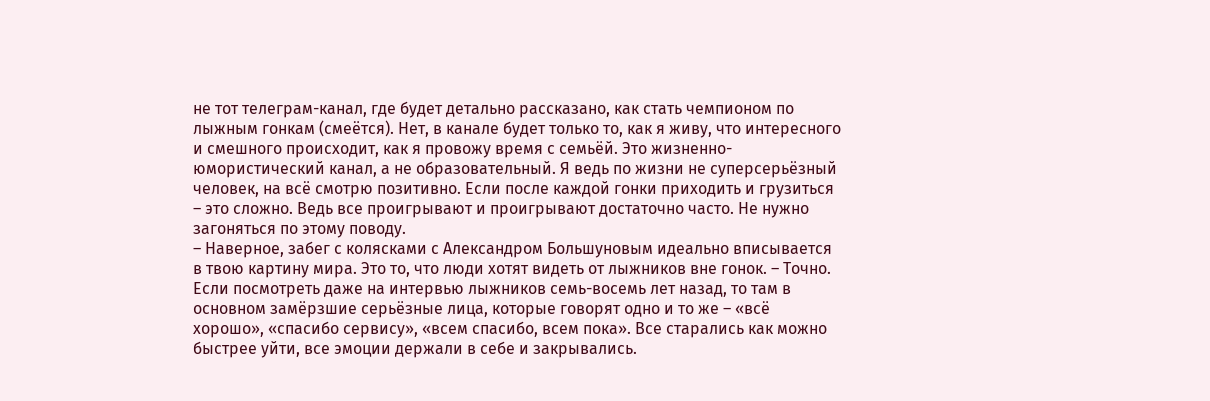не тот телеграм-канал, где будет детально рассказано, как стать чемпионом по лыжным гонкам (смеётся). Нет, в канале будет только то, как я живу, что интересного и смешного происходит, как я провожу время с семьёй. Это жизненно-юмористический канал, а не образовательный. Я ведь по жизни не суперсерьёзный человек, на всё смотрю позитивно. Если после каждой гонки приходить и грузиться – это сложно. Ведь все проигрывают и проигрывают достаточно часто. Не нужно загоняться по этому поводу.
– Наверное, забег с колясками с Александром Большуновым идеально вписывается в твою картину мира. Это то, что люди хотят видеть от лыжников вне гонок. – Точно. Если посмотреть даже на интервью лыжников семь-восемь лет назад, то там в основном замёрзшие серьёзные лица, которые говорят одно и то же – «всё хорошо», «спасибо сервису», «всем спасибо, всем пока». Все старались как можно быстрее уйти, все эмоции держали в себе и закрывались.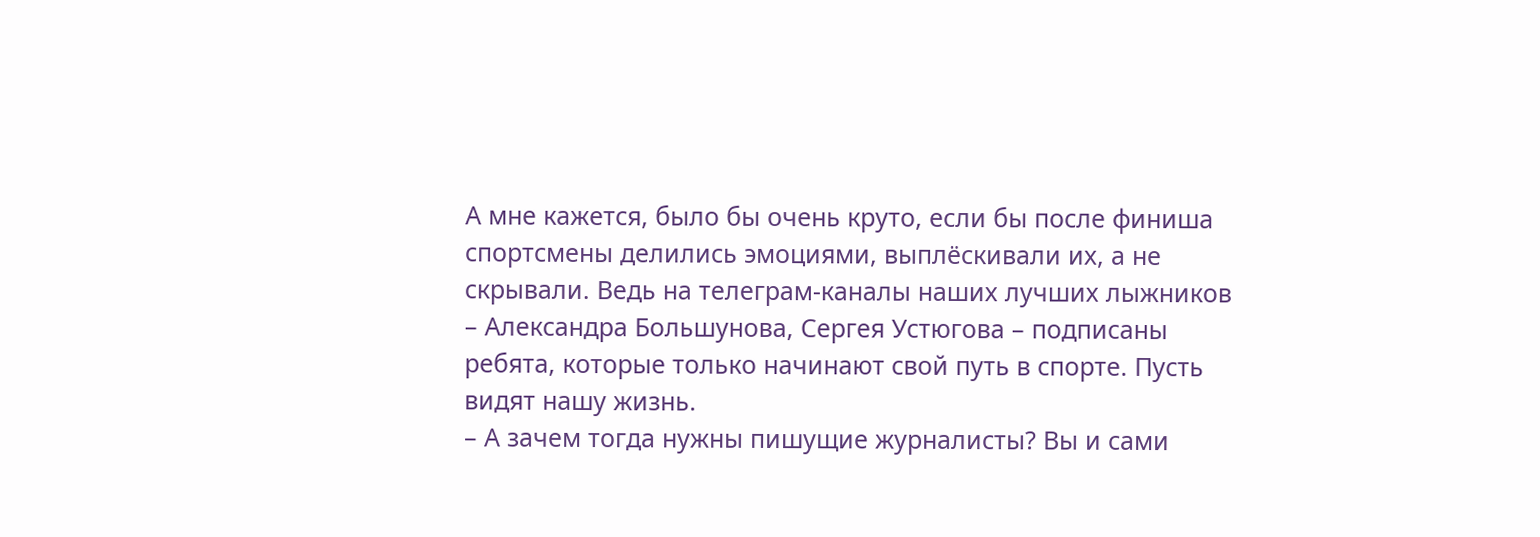А мне кажется, было бы очень круто, если бы после финиша спортсмены делились эмоциями, выплёскивали их, а не скрывали. Ведь на телеграм-каналы наших лучших лыжников – Александра Большунова, Сергея Устюгова – подписаны ребята, которые только начинают свой путь в спорте. Пусть видят нашу жизнь.
– А зачем тогда нужны пишущие журналисты? Вы и сами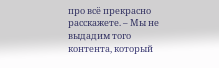про всё прекрасно расскажете. – Мы не выдадим того контента, который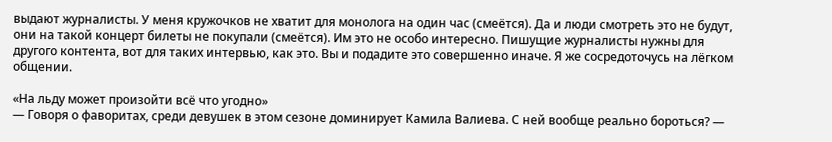выдают журналисты. У меня кружочков не хватит для монолога на один час (смеётся). Да и люди смотреть это не будут, они на такой концерт билеты не покупали (смеётся). Им это не особо интересно. Пишущие журналисты нужны для другого контента, вот для таких интервью, как это. Вы и подадите это совершенно иначе. Я же сосредоточусь на лёгком общении.

«На льду может произойти всё что угодно»
— Говоря о фаворитах, среди девушек в этом сезоне доминирует Камила Валиева. С ней вообще реально бороться? —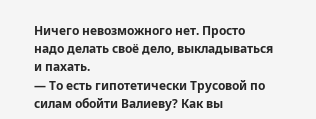Ничего невозможного нет. Просто надо делать своё дело, выкладываться и пахать.
— То есть гипотетически Трусовой по силам обойти Валиеву? Как вы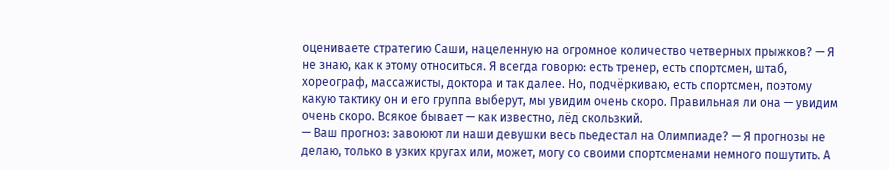оцениваете стратегию Саши, нацеленную на огромное количество четверных прыжков? — Я не знаю, как к этому относиться. Я всегда говорю: есть тренер, есть спортсмен, штаб, хореограф, массажисты, доктора и так далее. Но, подчёркиваю, есть спортсмен, поэтому какую тактику он и его группа выберут, мы увидим очень скоро. Правильная ли она — увидим очень скоро. Всякое бывает — как известно, лёд скользкий.
— Ваш прогноз: завоюют ли наши девушки весь пьедестал на Олимпиаде? — Я прогнозы не делаю, только в узких кругах или, может, могу со своими спортсменами немного пошутить. А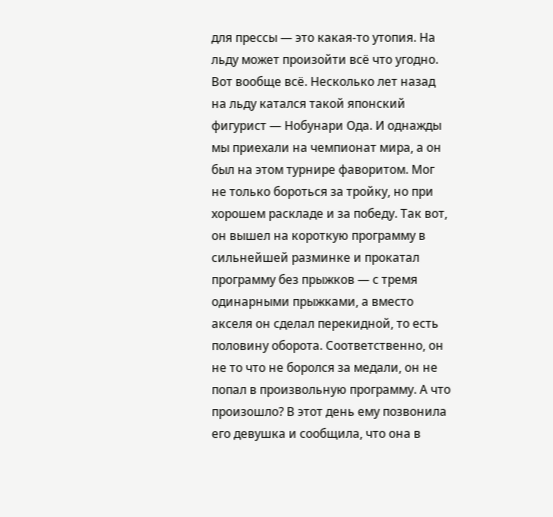для прессы — это какая-то утопия. На льду может произойти всё что угодно. Вот вообще всё. Несколько лет назад на льду катался такой японский фигурист — Нобунари Ода. И однажды мы приехали на чемпионат мира, а он был на этом турнире фаворитом. Мог не только бороться за тройку, но при хорошем раскладе и за победу. Так вот, он вышел на короткую программу в сильнейшей разминке и прокатал программу без прыжков — с тремя одинарными прыжками, а вместо акселя он сделал перекидной, то есть половину оборота. Соответственно, он не то что не боролся за медали, он не попал в произвольную программу. А что произошло? В этот день ему позвонила его девушка и сообщила, что она в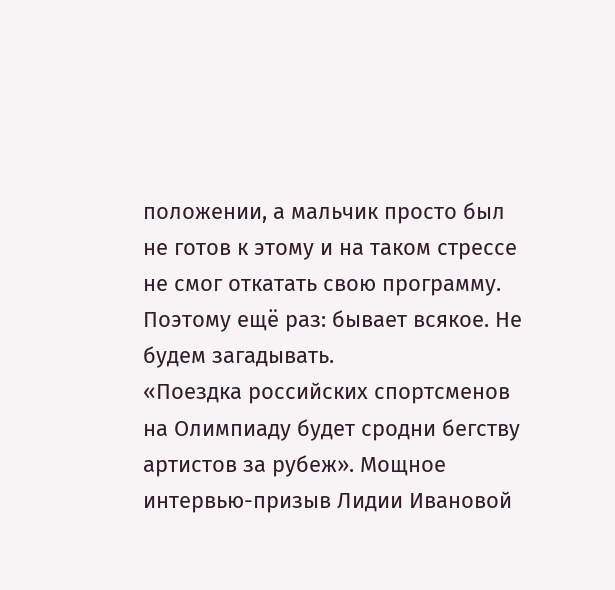положении, а мальчик просто был не готов к этому и на таком стрессе не смог откатать свою программу. Поэтому ещё раз: бывает всякое. Не будем загадывать.
«Поездка российских спортсменов на Олимпиаду будет сродни бегству артистов за рубеж». Мощное интервью-призыв Лидии Ивановой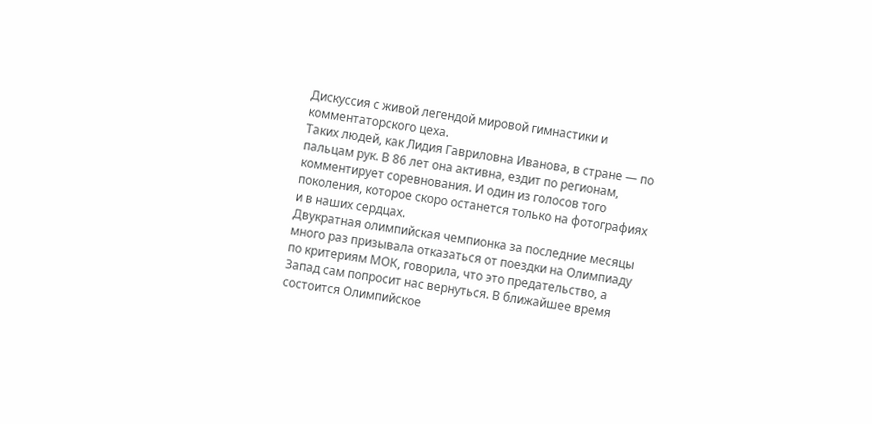Дискуссия с живой легендой мировой гимнастики и комментаторского цеха.
Таких людей, как Лидия Гавриловна Иванова, в стране — по пальцам рук. В 86 лет она активна, ездит по регионам, комментирует соревнования. И один из голосов того поколения, которое скоро останется только на фотографиях и в наших сердцах.
Двукратная олимпийская чемпионка за последние месяцы много раз призывала отказаться от поездки на Олимпиаду по критериям МОК, говорила, что это предательство, а Запад сам попросит нас вернуться. В ближайшее время состоится Олимпийское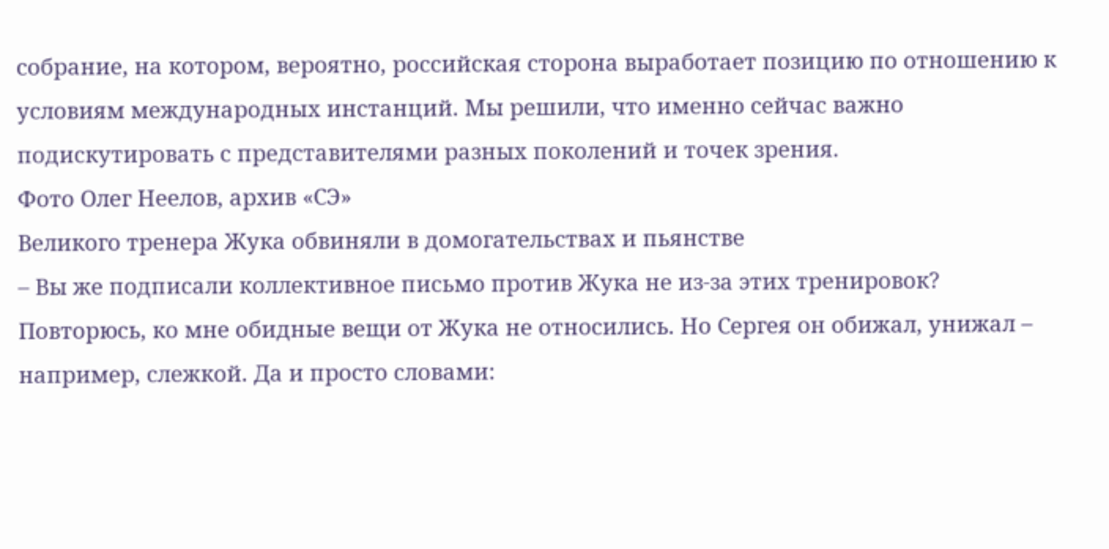собрание, на котором, вероятно, российская сторона выработает позицию по отношению к условиям международных инстанций. Мы решили, что именно сейчас важно подискутировать с представителями разных поколений и точек зрения.
Фото Олег Неелов, архив «СЭ»
Великого тренера Жука обвиняли в домогательствах и пьянстве
– Вы же подписали коллективное письмо против Жука не из-за этих тренировок?
Повторюсь, ко мне обидные вещи от Жука не относились. Но Сергея он обижал, унижал – например, слежкой. Да и просто словами: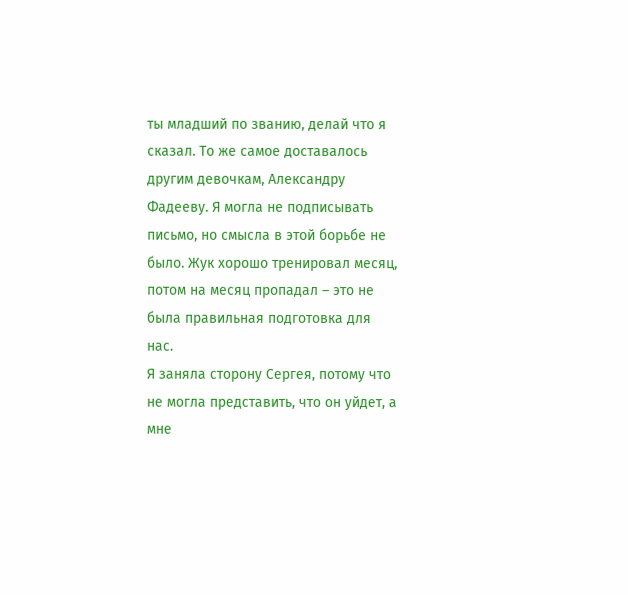ты младший по званию, делай что я сказал. То же самое доставалось другим девочкам, Александру Фадееву. Я могла не подписывать письмо, но смысла в этой борьбе не было. Жук хорошо тренировал месяц, потом на месяц пропадал – это не была правильная подготовка для нас.
Я заняла сторону Сергея, потому что не могла представить, что он уйдет, а мне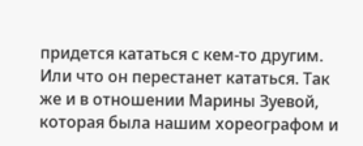придется кататься с кем-то другим. Или что он перестанет кататься. Так же и в отношении Марины Зуевой, которая была нашим хореографом и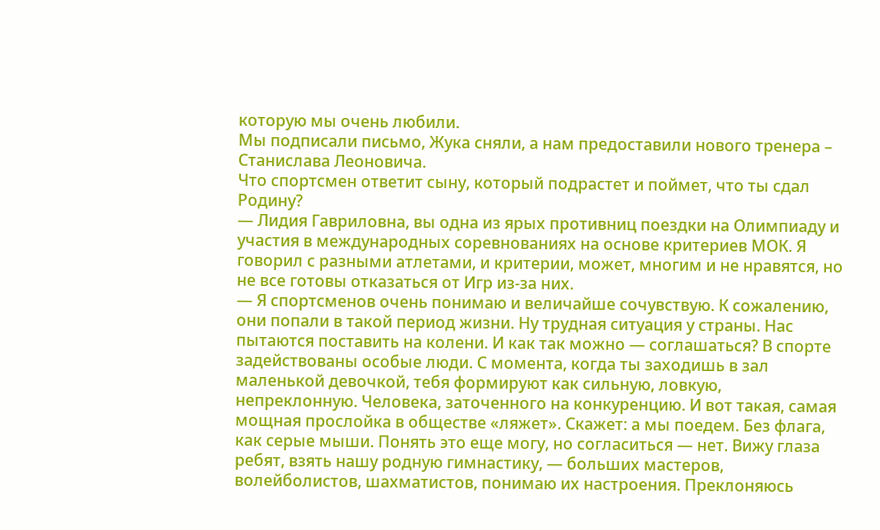которую мы очень любили.
Мы подписали письмо, Жука сняли, а нам предоставили нового тренера – Станислава Леоновича.
Что спортсмен ответит сыну, который подрастет и поймет, что ты сдал Родину?
— Лидия Гавриловна, вы одна из ярых противниц поездки на Олимпиаду и участия в международных соревнованиях на основе критериев МОК. Я говорил с разными атлетами, и критерии, может, многим и не нравятся, но не все готовы отказаться от Игр из-за них.
— Я спортсменов очень понимаю и величайше сочувствую. К сожалению, они попали в такой период жизни. Ну трудная ситуация у страны. Нас пытаются поставить на колени. И как так можно — соглашаться? В спорте задействованы особые люди. С момента, когда ты заходишь в зал маленькой девочкой, тебя формируют как сильную, ловкую, непреклонную. Человека, заточенного на конкуренцию. И вот такая, самая мощная прослойка в обществе «ляжет». Скажет: а мы поедем. Без флага, как серые мыши. Понять это еще могу, но согласиться — нет. Вижу глаза ребят, взять нашу родную гимнастику, — больших мастеров, волейболистов, шахматистов, понимаю их настроения. Преклоняюсь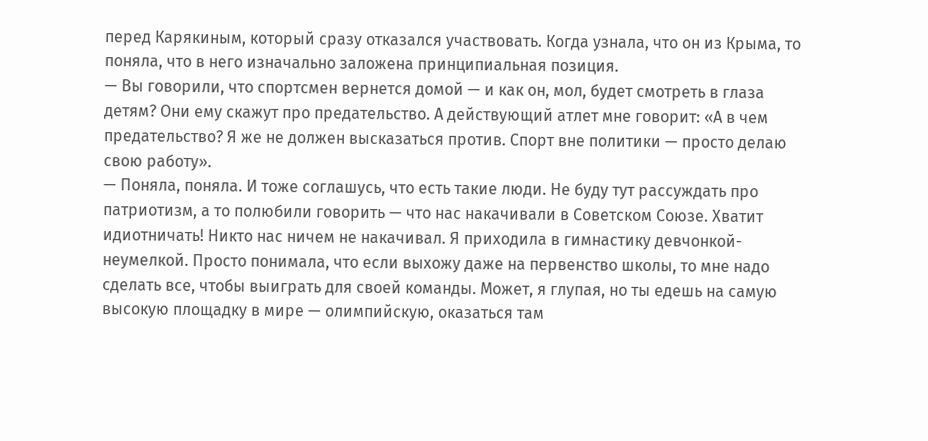перед Карякиным, который сразу отказался участвовать. Когда узнала, что он из Крыма, то поняла, что в него изначально заложена принципиальная позиция.
— Вы говорили, что спортсмен вернется домой — и как он, мол, будет смотреть в глаза детям? Они ему скажут про предательство. А действующий атлет мне говорит: «А в чем предательство? Я же не должен высказаться против. Спорт вне политики — просто делаю свою работу».
— Поняла, поняла. И тоже соглашусь, что есть такие люди. Не буду тут рассуждать про патриотизм, а то полюбили говорить — что нас накачивали в Советском Союзе. Хватит идиотничать! Никто нас ничем не накачивал. Я приходила в гимнастику девчонкой-неумелкой. Просто понимала, что если выхожу даже на первенство школы, то мне надо сделать все, чтобы выиграть для своей команды. Может, я глупая, но ты едешь на самую высокую площадку в мире — олимпийскую, оказаться там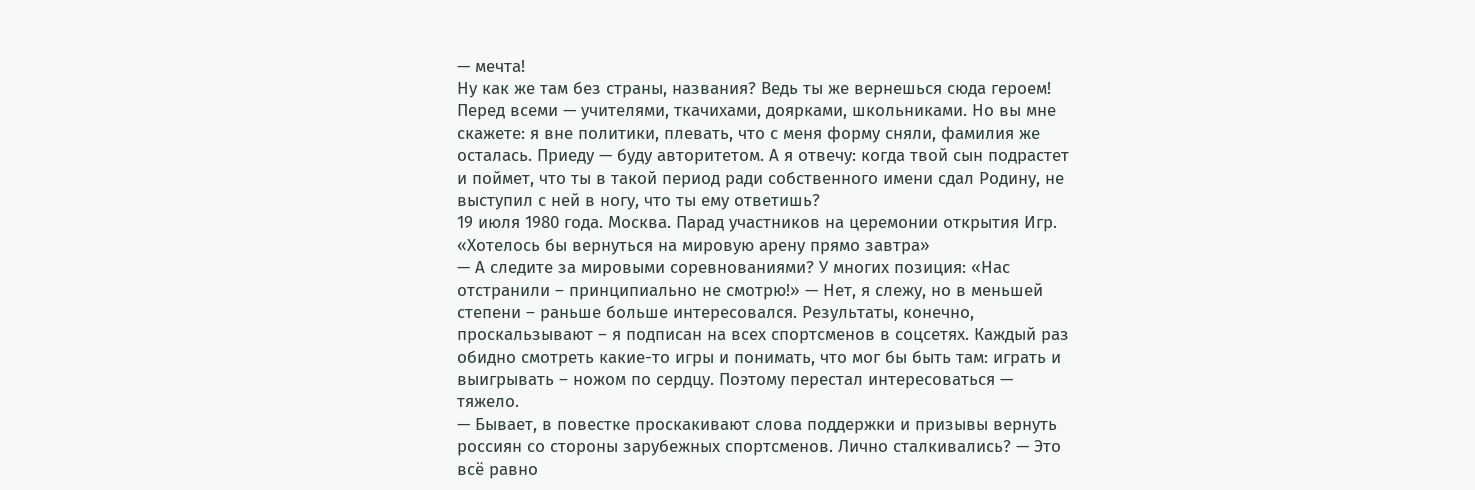— мечта!
Ну как же там без страны, названия? Ведь ты же вернешься сюда героем! Перед всеми — учителями, ткачихами, доярками, школьниками. Но вы мне скажете: я вне политики, плевать, что с меня форму сняли, фамилия же осталась. Приеду — буду авторитетом. А я отвечу: когда твой сын подрастет и поймет, что ты в такой период ради собственного имени сдал Родину, не выступил с ней в ногу, что ты ему ответишь?
19 июля 1980 года. Москва. Парад участников на церемонии открытия Игр.
«Хотелось бы вернуться на мировую арену прямо завтра»
— А следите за мировыми соревнованиями? У многих позиция: «Нас отстранили – принципиально не смотрю!» — Нет, я слежу, но в меньшей степени – раньше больше интересовался. Результаты, конечно, проскальзывают – я подписан на всех спортсменов в соцсетях. Каждый раз обидно смотреть какие-то игры и понимать, что мог бы быть там: играть и выигрывать – ножом по сердцу. Поэтому перестал интересоваться — тяжело.
— Бывает, в повестке проскакивают слова поддержки и призывы вернуть россиян со стороны зарубежных спортсменов. Лично сталкивались? — Это всё равно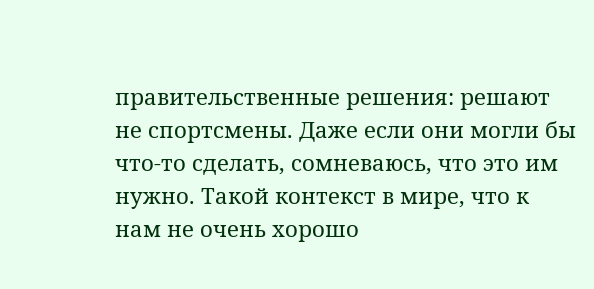правительственные решения: решают не спортсмены. Даже если они могли бы что-то сделать, сомневаюсь, что это им нужно. Такой контекст в мире, что к нам не очень хорошо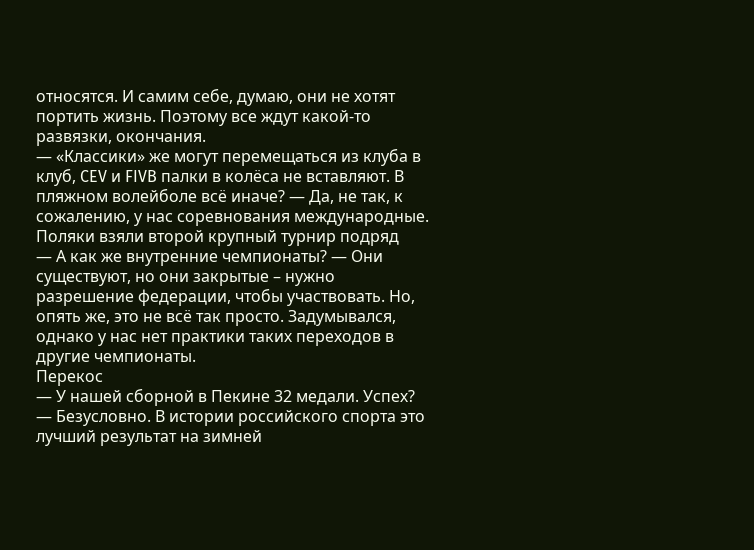относятся. И самим себе, думаю, они не хотят портить жизнь. Поэтому все ждут какой-то развязки, окончания.
— «Классики» же могут перемещаться из клуба в клуб, CEV и FIVB палки в колёса не вставляют. В пляжном волейболе всё иначе? — Да, не так, к сожалению, у нас соревнования международные.
Поляки взяли второй крупный турнир подряд
— А как же внутренние чемпионаты? — Они существуют, но они закрытые – нужно разрешение федерации, чтобы участвовать. Но, опять же, это не всё так просто. Задумывался, однако у нас нет практики таких переходов в другие чемпионаты.
Перекос
— У нашей сборной в Пекине 32 медали. Успех?
— Безусловно. В истории российского спорта это лучший результат на зимней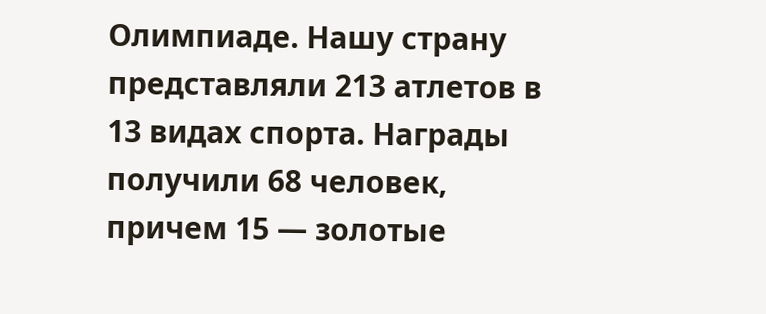Олимпиаде. Нашу страну представляли 213 атлетов в 13 видах спорта. Награды получили 68 человек, причем 15 — золотые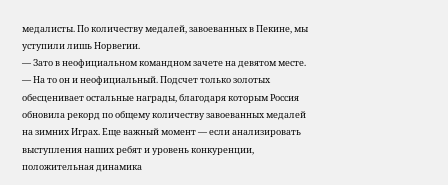медалисты. По количеству медалей, завоеванных в Пекине, мы уступили лишь Норвегии.
— Зато в неофициальном командном зачете на девятом месте.
— На то он и неофициальный. Подсчет только золотых обесценивает остальные награды, благодаря которым Россия обновила рекорд по общему количеству завоеванных медалей на зимних Играх. Еще важный момент — если анализировать выступления наших ребят и уровень конкуренции, положительная динамика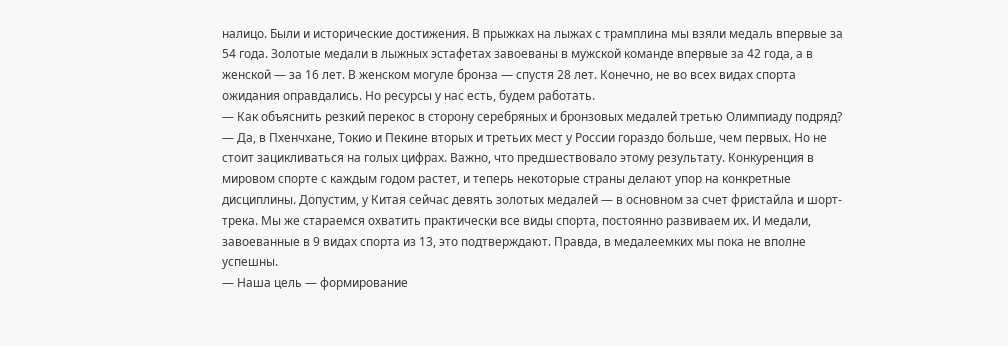налицо. Были и исторические достижения. В прыжках на лыжах с трамплина мы взяли медаль впервые за 54 года. Золотые медали в лыжных эстафетах завоеваны в мужской команде впервые за 42 года, а в женской — за 16 лет. В женском могуле бронза — спустя 28 лет. Конечно, не во всех видах спорта ожидания оправдались. Но ресурсы у нас есть, будем работать.
— Как объяснить резкий перекос в сторону серебряных и бронзовых медалей третью Олимпиаду подряд?
— Да, в Пхенчхане, Токио и Пекине вторых и третьих мест у России гораздо больше, чем первых. Но не стоит зацикливаться на голых цифрах. Важно, что предшествовало этому результату. Конкуренция в мировом спорте с каждым годом растет, и теперь некоторые страны делают упор на конкретные дисциплины. Допустим, у Китая сейчас девять золотых медалей — в основном за счет фристайла и шорт-трека. Мы же стараемся охватить практически все виды спорта, постоянно развиваем их. И медали, завоеванные в 9 видах спорта из 13, это подтверждают. Правда, в медалеемких мы пока не вполне успешны.
— Наша цель — формирование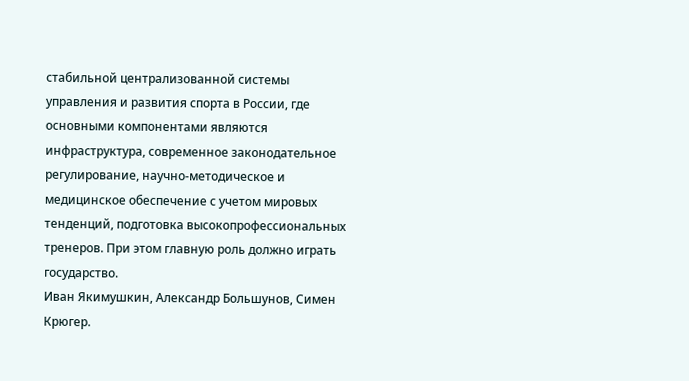стабильной централизованной системы управления и развития спорта в России, где основными компонентами являются инфраструктура, современное законодательное регулирование, научно-методическое и медицинское обеспечение с учетом мировых тенденций, подготовка высокопрофессиональных тренеров. При этом главную роль должно играть государство.
Иван Якимушкин, Александр Большунов, Симен Крюгер.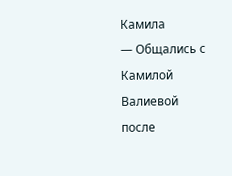Камила
— Общались с Камилой Валиевой после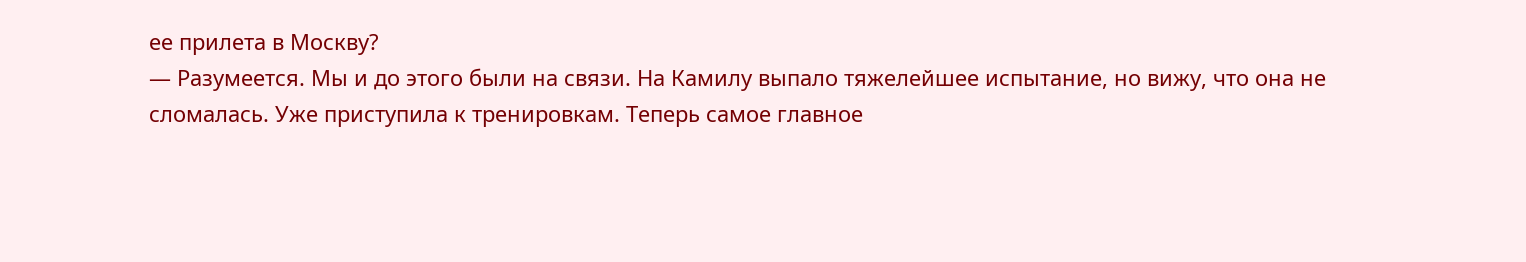ее прилета в Москву?
— Разумеется. Мы и до этого были на связи. На Камилу выпало тяжелейшее испытание, но вижу, что она не сломалась. Уже приступила к тренировкам. Теперь самое главное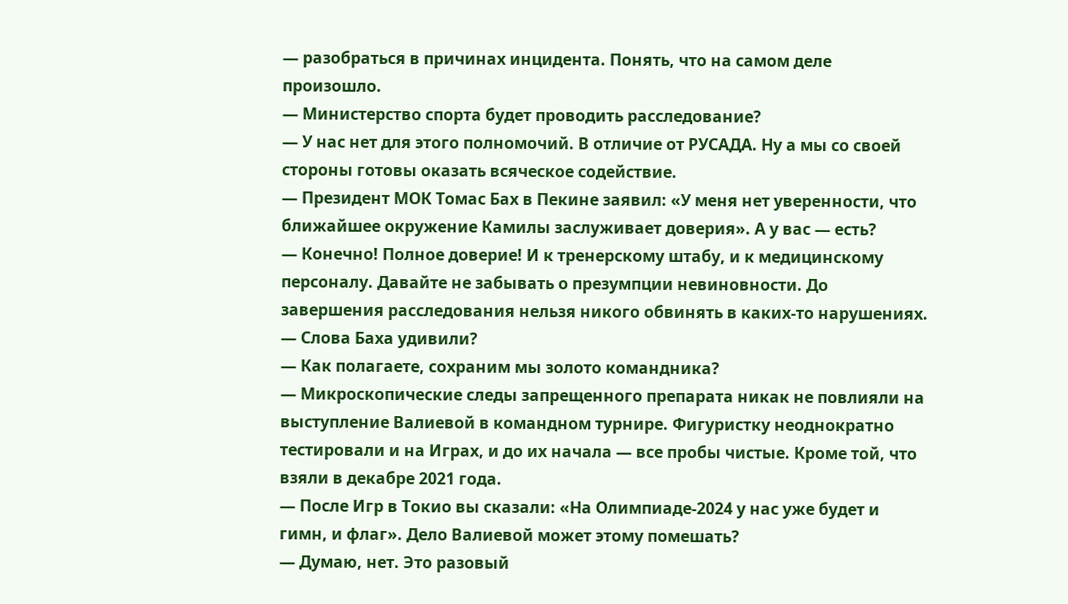— разобраться в причинах инцидента. Понять, что на самом деле произошло.
— Министерство спорта будет проводить расследование?
— У нас нет для этого полномочий. В отличие от РУСАДА. Ну а мы со своей стороны готовы оказать всяческое содействие.
— Президент МОК Томас Бах в Пекине заявил: «У меня нет уверенности, что ближайшее окружение Камилы заслуживает доверия». А у вас — есть?
— Конечно! Полное доверие! И к тренерскому штабу, и к медицинскому персоналу. Давайте не забывать о презумпции невиновности. До завершения расследования нельзя никого обвинять в каких-то нарушениях.
— Слова Баха удивили?
— Как полагаете, сохраним мы золото командника?
— Микроскопические следы запрещенного препарата никак не повлияли на выступление Валиевой в командном турнире. Фигуристку неоднократно тестировали и на Играх, и до их начала — все пробы чистые. Кроме той, что взяли в декабре 2021 года.
— После Игр в Токио вы сказали: «На Олимпиаде-2024 у нас уже будет и гимн, и флаг». Дело Валиевой может этому помешать?
— Думаю, нет. Это разовый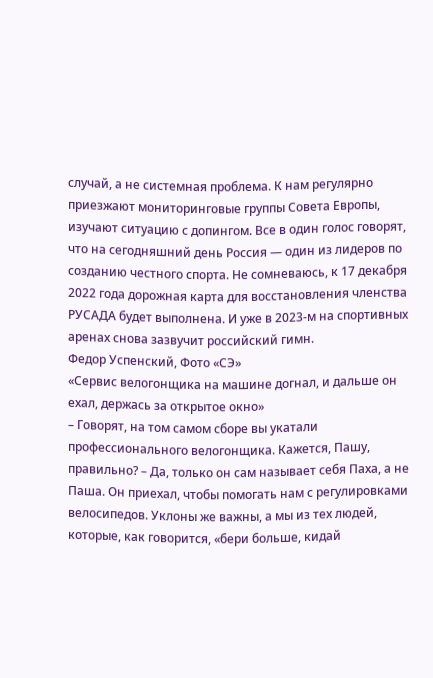случай, а не системная проблема. К нам регулярно приезжают мониторинговые группы Совета Европы, изучают ситуацию с допингом. Все в один голос говорят, что на сегодняшний день Россия — один из лидеров по созданию честного спорта. Не сомневаюсь, к 17 декабря 2022 года дорожная карта для восстановления членства РУСАДА будет выполнена. И уже в 2023-м на спортивных аренах снова зазвучит российский гимн.
Федор Успенский, Фото «СЭ»
«Сервис велогонщика на машине догнал, и дальше он ехал, держась за открытое окно»
– Говорят, на том самом сборе вы укатали профессионального велогонщика. Кажется, Пашу, правильно? – Да, только он сам называет себя Паха, а не Паша. Он приехал, чтобы помогать нам с регулировками велосипедов. Уклоны же важны, а мы из тех людей, которые, как говорится, «бери больше, кидай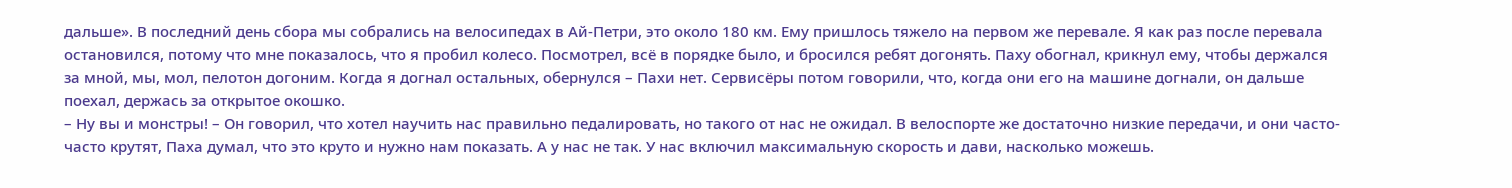дальше». В последний день сбора мы собрались на велосипедах в Ай-Петри, это около 180 км. Ему пришлось тяжело на первом же перевале. Я как раз после перевала остановился, потому что мне показалось, что я пробил колесо. Посмотрел, всё в порядке было, и бросился ребят догонять. Паху обогнал, крикнул ему, чтобы держался за мной, мы, мол, пелотон догоним. Когда я догнал остальных, обернулся – Пахи нет. Сервисёры потом говорили, что, когда они его на машине догнали, он дальше поехал, держась за открытое окошко.
– Ну вы и монстры! – Он говорил, что хотел научить нас правильно педалировать, но такого от нас не ожидал. В велоспорте же достаточно низкие передачи, и они часто-часто крутят, Паха думал, что это круто и нужно нам показать. А у нас не так. У нас включил максимальную скорость и дави, насколько можешь.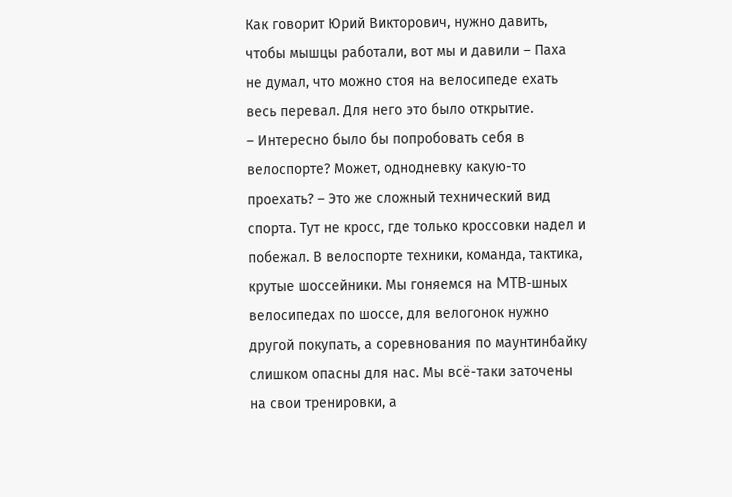Как говорит Юрий Викторович, нужно давить, чтобы мышцы работали, вот мы и давили – Паха не думал, что можно стоя на велосипеде ехать весь перевал. Для него это было открытие.
– Интересно было бы попробовать себя в велоспорте? Может, однодневку какую-то проехать? – Это же сложный технический вид спорта. Тут не кросс, где только кроссовки надел и побежал. В велоспорте техники, команда, тактика, крутые шоссейники. Мы гоняемся на MTB-шных велосипедах по шоссе, для велогонок нужно другой покупать, а соревнования по маунтинбайку слишком опасны для нас. Мы всё-таки заточены на свои тренировки, а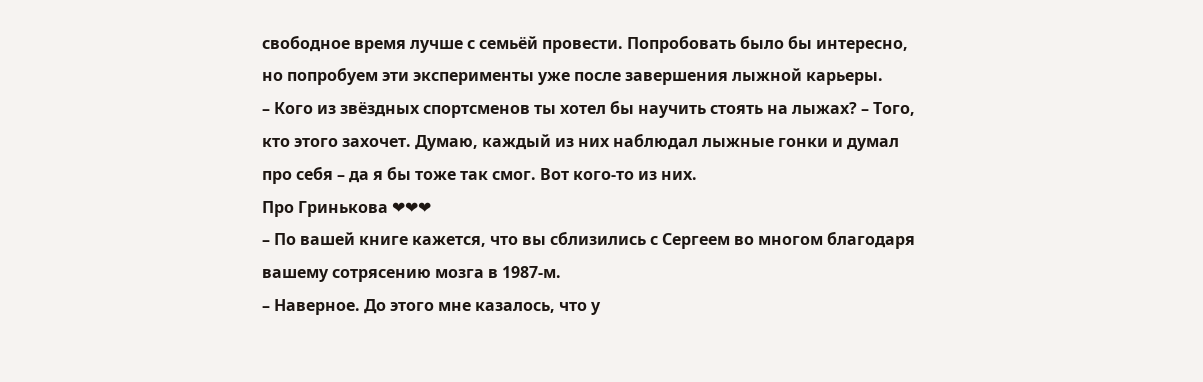свободное время лучше с семьёй провести. Попробовать было бы интересно, но попробуем эти эксперименты уже после завершения лыжной карьеры.
– Кого из звёздных спортсменов ты хотел бы научить стоять на лыжах? – Того, кто этого захочет. Думаю, каждый из них наблюдал лыжные гонки и думал про себя – да я бы тоже так смог. Вот кого-то из них.
Про Гринькова ❤❤❤
– По вашей книге кажется, что вы сблизились с Сергеем во многом благодаря вашему сотрясению мозга в 1987-м.
– Наверное. До этого мне казалось, что у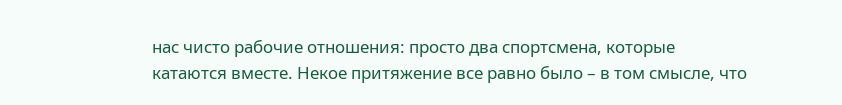нас чисто рабочие отношения: просто два спортсмена, которые катаются вместе. Некое притяжение все равно было – в том смысле, что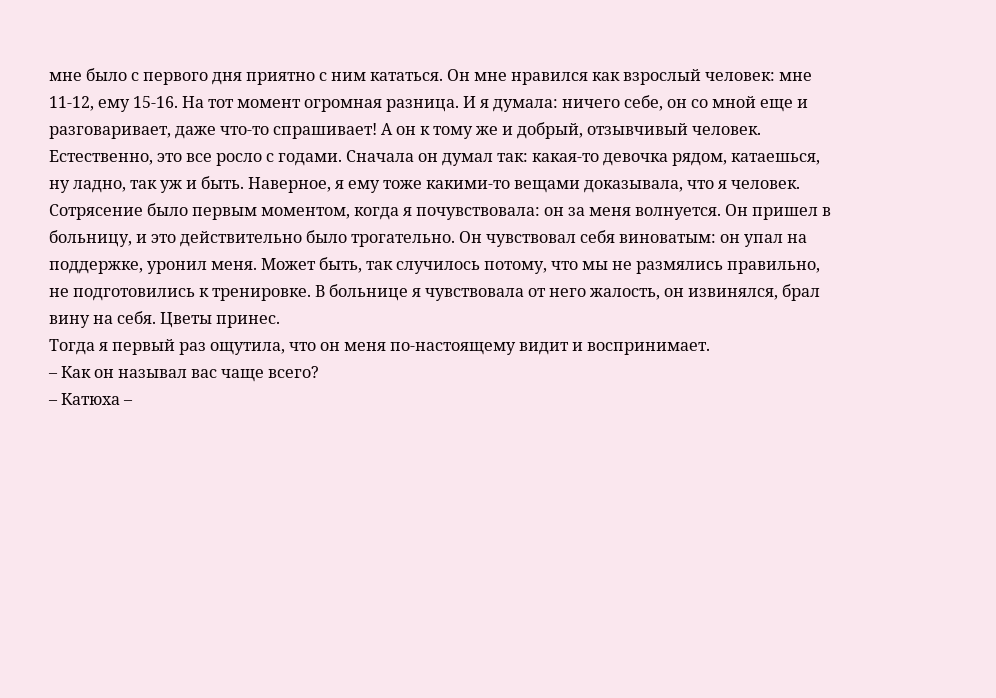мне было с первого дня приятно с ним кататься. Он мне нравился как взрослый человек: мне 11-12, ему 15-16. На тот момент огромная разница. И я думала: ничего себе, он со мной еще и разговаривает, даже что-то спрашивает! А он к тому же и добрый, отзывчивый человек.
Естественно, это все росло с годами. Сначала он думал так: какая-то девочка рядом, катаешься, ну ладно, так уж и быть. Наверное, я ему тоже какими-то вещами доказывала, что я человек.
Сотрясение было первым моментом, когда я почувствовала: он за меня волнуется. Он пришел в больницу, и это действительно было трогательно. Он чувствовал себя виноватым: он упал на поддержке, уронил меня. Может быть, так случилось потому, что мы не размялись правильно, не подготовились к тренировке. В больнице я чувствовала от него жалость, он извинялся, брал вину на себя. Цветы принес.
Тогда я первый раз ощутила, что он меня по-настоящему видит и воспринимает.
– Как он называл вас чаще всего?
– Катюха –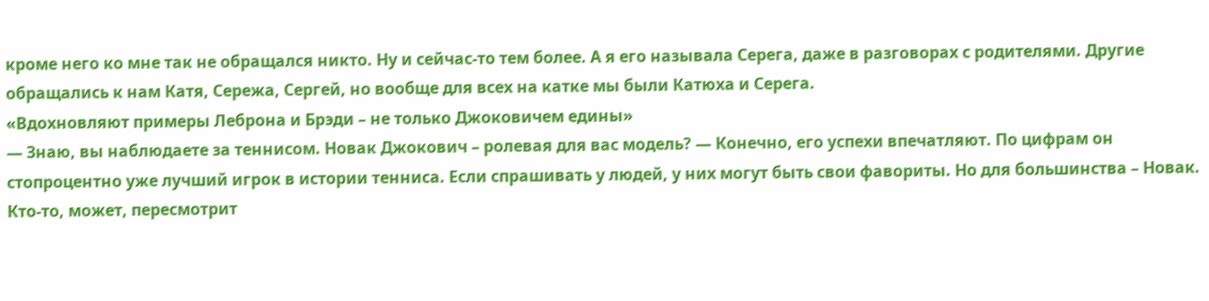кроме него ко мне так не обращался никто. Ну и сейчас-то тем более. А я его называла Серега, даже в разговорах с родителями. Другие обращались к нам Катя, Сережа, Сергей, но вообще для всех на катке мы были Катюха и Серега.
«Вдохновляют примеры Леброна и Брэди – не только Джоковичем едины»
— Знаю, вы наблюдаете за теннисом. Новак Джокович – ролевая для вас модель? — Конечно, его успехи впечатляют. По цифрам он стопроцентно уже лучший игрок в истории тенниса. Если спрашивать у людей, у них могут быть свои фавориты. Но для большинства – Новак. Кто-то, может, пересмотрит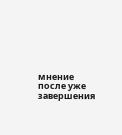мнение после уже завершения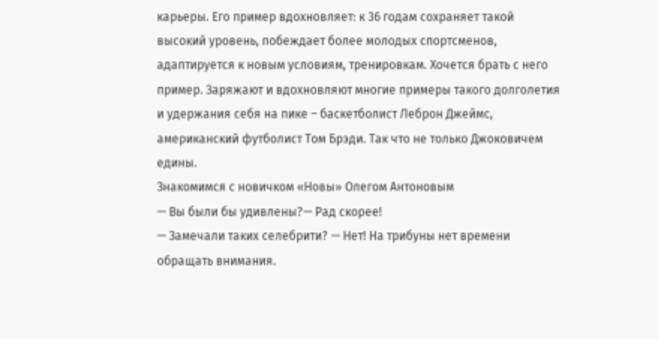карьеры. Его пример вдохновляет: к 36 годам сохраняет такой высокий уровень, побеждает более молодых спортсменов, адаптируется к новым условиям, тренировкам. Хочется брать с него пример. Заряжают и вдохновляют многие примеры такого долголетия и удержания себя на пике – баскетболист Леброн Джеймс, американский футболист Том Брэди. Так что не только Джоковичем едины.
Знакомимся с новичком «Новы» Олегом Антоновым
— Вы были бы удивлены?— Рад скорее!
— Замечали таких селебрити? — Нет! На трибуны нет времени обращать внимания.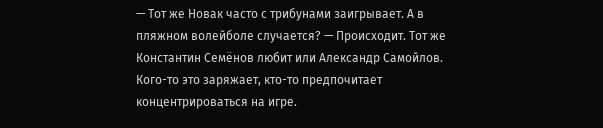— Тот же Новак часто с трибунами заигрывает. А в пляжном волейболе случается? — Происходит. Тот же Константин Семёнов любит или Александр Самойлов. Кого-то это заряжает, кто-то предпочитает концентрироваться на игре.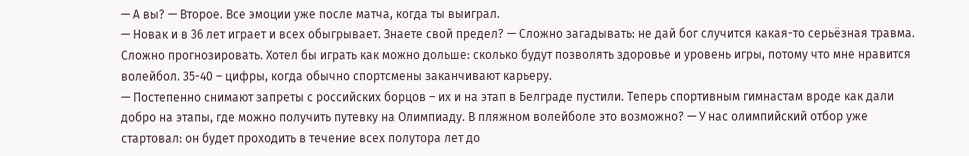— А вы? — Второе. Все эмоции уже после матча, когда ты выиграл.
— Новак и в 36 лет играет и всех обыгрывает. Знаете свой предел? — Сложно загадывать: не дай бог случится какая-то серьёзная травма. Сложно прогнозировать. Хотел бы играть как можно дольше: сколько будут позволять здоровье и уровень игры, потому что мне нравится волейбол. 35-40 – цифры, когда обычно спортсмены заканчивают карьеру.
— Постепенно снимают запреты с российских борцов – их и на этап в Белграде пустили. Теперь спортивным гимнастам вроде как дали добро на этапы, где можно получить путевку на Олимпиаду. В пляжном волейболе это возможно? — У нас олимпийский отбор уже стартовал: он будет проходить в течение всех полутора лет до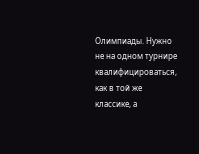Олимпиады. Нужно не на одном турнире квалифицироваться, как в той же классике, а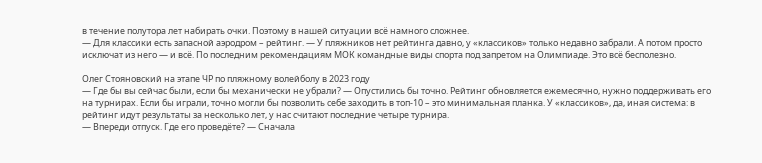в течение полутора лет набирать очки. Поэтому в нашей ситуации всё намного сложнее.
— Для классики есть запасной аэродром – рейтинг. — У пляжников нет рейтинга давно, у «классиков» только недавно забрали. А потом просто исключат из него — и всё. По последним рекомендациям МОК командные виды спорта под запретом на Олимпиаде. Это всё бесполезно.

Олег Стояновский на этапе ЧР по пляжному волейболу в 2023 году
— Где бы вы сейчас были, если бы механически не убрали? — Опустились бы точно. Рейтинг обновляется ежемесячно, нужно поддерживать его на турнирах. Если бы играли, точно могли бы позволить себе заходить в топ-10 – это минимальная планка. У «классиков», да, иная система: в рейтинг идут результаты за несколько лет, у нас считают последние четыре турнира.
— Впереди отпуск. Где его проведёте? — Сначала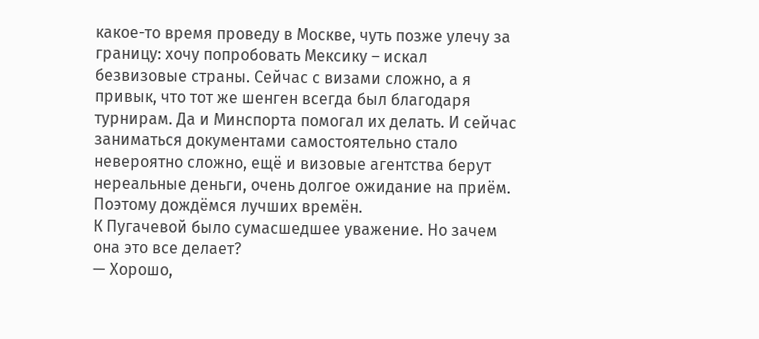какое-то время проведу в Москве, чуть позже улечу за границу: хочу попробовать Мексику – искал безвизовые страны. Сейчас с визами сложно, а я привык, что тот же шенген всегда был благодаря турнирам. Да и Минспорта помогал их делать. И сейчас заниматься документами самостоятельно стало невероятно сложно, ещё и визовые агентства берут нереальные деньги, очень долгое ожидание на приём. Поэтому дождёмся лучших времён.
К Пугачевой было сумасшедшее уважение. Но зачем она это все делает?
— Хорошо,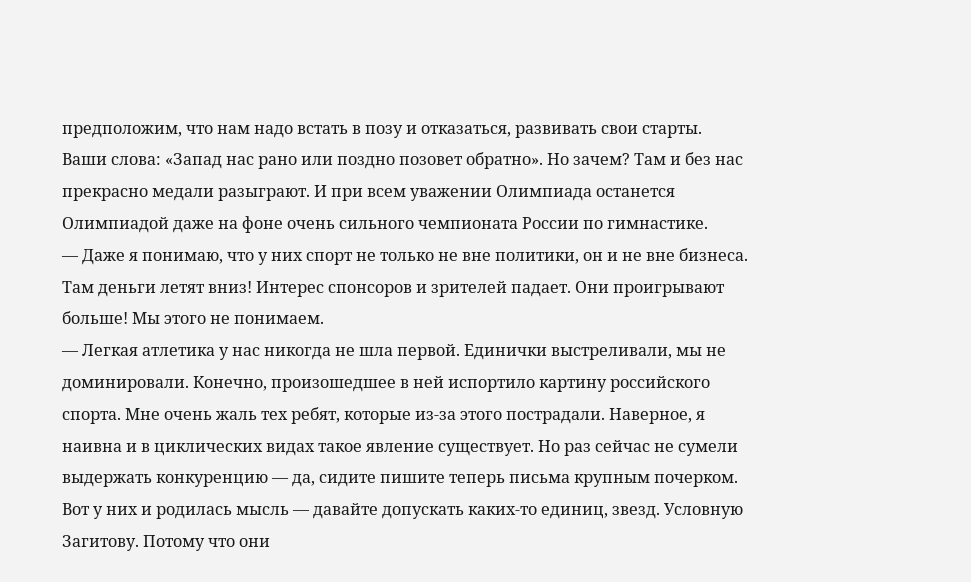предположим, что нам надо встать в позу и отказаться, развивать свои старты. Ваши слова: «Запад нас рано или поздно позовет обратно». Но зачем? Там и без нас прекрасно медали разыграют. И при всем уважении Олимпиада останется Олимпиадой даже на фоне очень сильного чемпионата России по гимнастике.
— Даже я понимаю, что у них спорт не только не вне политики, он и не вне бизнеса. Там деньги летят вниз! Интерес спонсоров и зрителей падает. Они проигрывают больше! Мы этого не понимаем.
— Легкая атлетика у нас никогда не шла первой. Единички выстреливали, мы не доминировали. Конечно, произошедшее в ней испортило картину российского спорта. Мне очень жаль тех ребят, которые из-за этого пострадали. Наверное, я наивна и в циклических видах такое явление существует. Но раз сейчас не сумели выдержать конкуренцию — да, сидите пишите теперь письма крупным почерком.
Вот у них и родилась мысль — давайте допускать каких-то единиц, звезд. Условную Загитову. Потому что они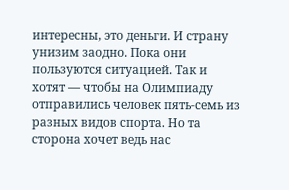интересны, это деньги. И страну унизим заодно. Пока они пользуются ситуацией. Так и хотят — чтобы на Олимпиаду отправились человек пять-семь из разных видов спорта. Но та сторона хочет ведь нас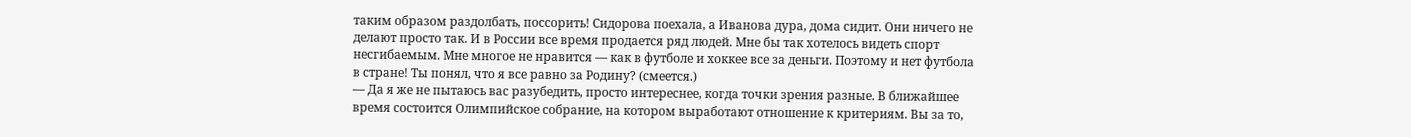таким образом раздолбать, поссорить! Сидорова поехала, а Иванова дура, дома сидит. Они ничего не делают просто так. И в России все время продается ряд людей. Мне бы так хотелось видеть спорт несгибаемым. Мне многое не нравится — как в футболе и хоккее все за деньги. Поэтому и нет футбола в стране! Ты понял, что я все равно за Родину? (смеется.)
— Да я же не пытаюсь вас разубедить, просто интереснее, когда точки зрения разные. В ближайшее время состоится Олимпийское собрание, на котором выработают отношение к критериям. Вы за то,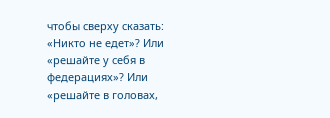чтобы сверху сказать: «Никто не едет»? Или «решайте у себя в федерациях»? Или «решайте в головах,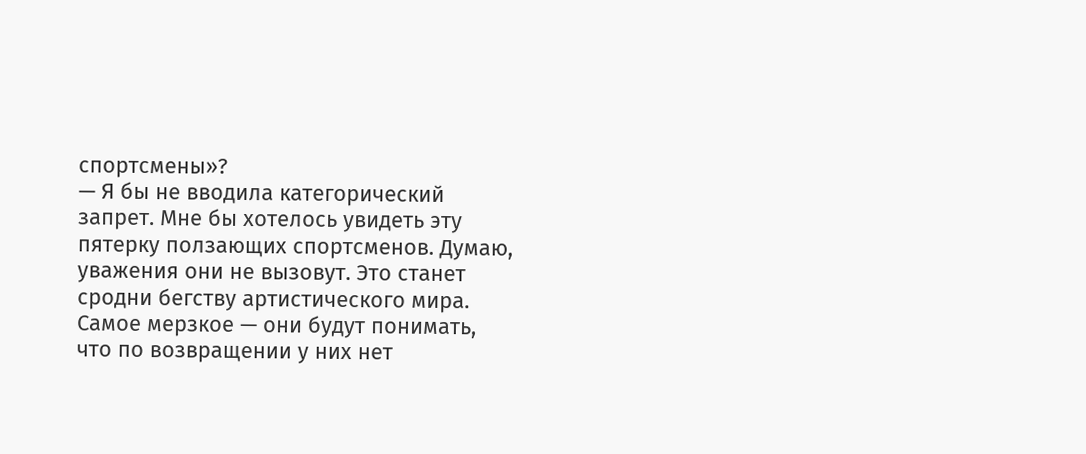спортсмены»?
— Я бы не вводила категорический запрет. Мне бы хотелось увидеть эту пятерку ползающих спортсменов. Думаю, уважения они не вызовут. Это станет сродни бегству артистического мира. Самое мерзкое — они будут понимать, что по возвращении у них нет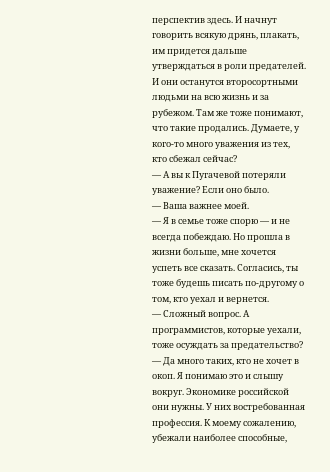перспектив здесь. И начнут говорить всякую дрянь, плакать, им придется дальше утверждаться в роли предателей. И они останутся второсортными людьми на всю жизнь и за рубежом. Там же тоже понимают, что такие продались. Думаете, у кого-то много уважения из тех, кто сбежал сейчас?
— А вы к Пугачевой потеряли уважение? Если оно было.
— Ваша важнее моей.
— Я в семье тоже спорю — и не всегда побеждаю. Но прошла в жизни больше, мне хочется успеть все сказать. Согласись, ты тоже будешь писать по-другому о том, кто уехал и вернется.
— Сложный вопрос. А программистов, которые уехали, тоже осуждать за предательство?
— Да много таких, кто не хочет в окоп. Я понимаю это и слышу вокруг. Экономике российской они нужны. У них востребованная профессия. К моему сожалению, убежали наиболее способные,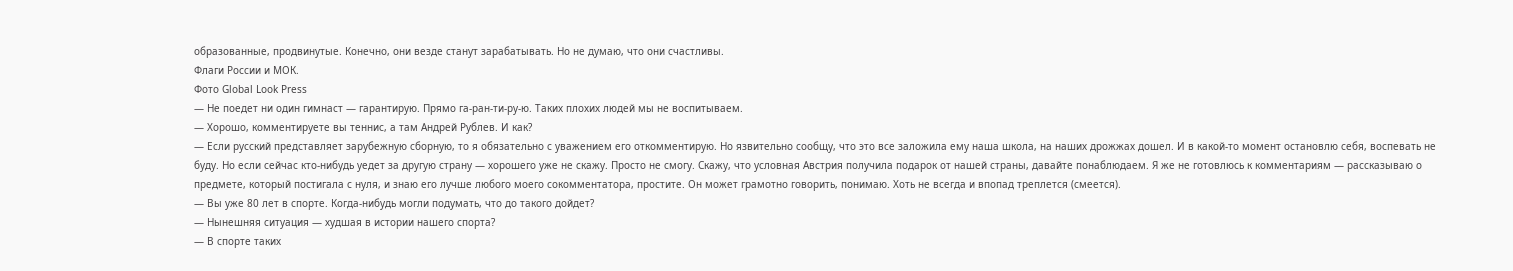образованные, продвинутые. Конечно, они везде станут зарабатывать. Но не думаю, что они счастливы.
Флаги России и МОК.
Фото Global Look Press
— Не поедет ни один гимнаст — гарантирую. Прямо га-ран-ти-ру-ю. Таких плохих людей мы не воспитываем.
— Хорошо, комментируете вы теннис, а там Андрей Рублев. И как?
— Если русский представляет зарубежную сборную, то я обязательно с уважением его откомментирую. Но язвительно сообщу, что это все заложила ему наша школа, на наших дрожжах дошел. И в какой-то момент остановлю себя, воспевать не буду. Но если сейчас кто-нибудь уедет за другую страну — хорошего уже не скажу. Просто не смогу. Скажу, что условная Австрия получила подарок от нашей страны, давайте понаблюдаем. Я же не готовлюсь к комментариям — рассказываю о предмете, который постигала с нуля, и знаю его лучше любого моего сокомментатора, простите. Он может грамотно говорить, понимаю. Хоть не всегда и впопад треплется (смеется).
— Вы уже 80 лет в спорте. Когда-нибудь могли подумать, что до такого дойдет?
— Нынешняя ситуация — худшая в истории нашего спорта?
— В спорте таких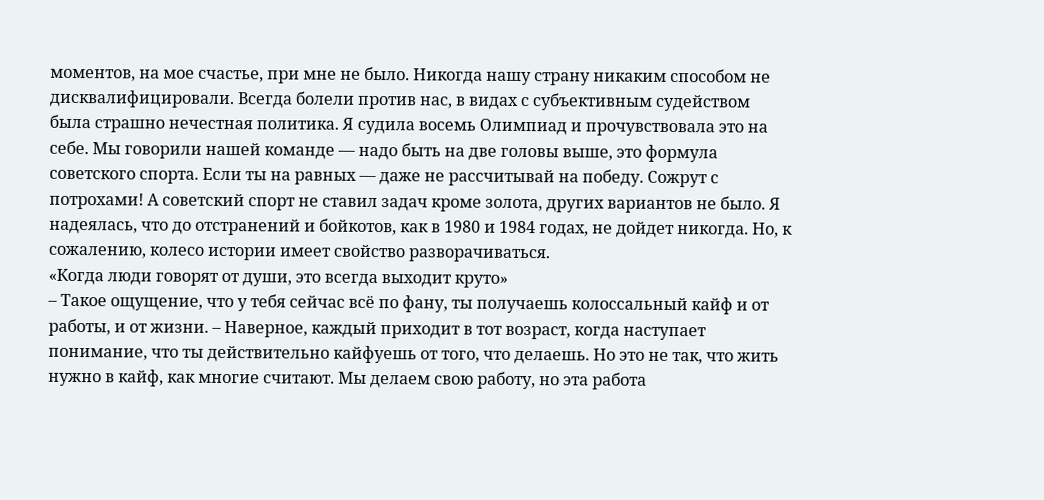моментов, на мое счастье, при мне не было. Никогда нашу страну никаким способом не дисквалифицировали. Всегда болели против нас, в видах с субъективным судейством была страшно нечестная политика. Я судила восемь Олимпиад и прочувствовала это на себе. Мы говорили нашей команде — надо быть на две головы выше, это формула советского спорта. Если ты на равных — даже не рассчитывай на победу. Сожрут с потрохами! А советский спорт не ставил задач кроме золота, других вариантов не было. Я надеялась, что до отстранений и бойкотов, как в 1980 и 1984 годах, не дойдет никогда. Но, к сожалению, колесо истории имеет свойство разворачиваться.
«Когда люди говорят от души, это всегда выходит круто»
– Такое ощущение, что у тебя сейчас всё по фану, ты получаешь колоссальный кайф и от работы, и от жизни. – Наверное, каждый приходит в тот возраст, когда наступает понимание, что ты действительно кайфуешь от того, что делаешь. Но это не так, что жить нужно в кайф, как многие считают. Мы делаем свою работу, но эта работа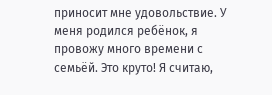приносит мне удовольствие. У меня родился ребёнок, я провожу много времени с семьёй. Это круто! Я считаю,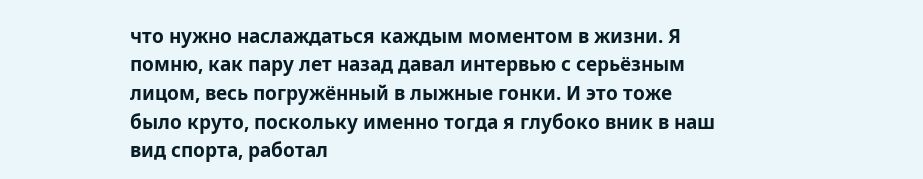что нужно наслаждаться каждым моментом в жизни. Я помню, как пару лет назад давал интервью с серьёзным лицом, весь погружённый в лыжные гонки. И это тоже было круто, поскольку именно тогда я глубоко вник в наш вид спорта, работал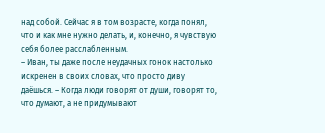над собой. Сейчас я в том возрасте, когда понял, что и как мне нужно делать, и, конечно, я чувствую себя более расслабленным.
– Иван, ты даже после неудачных гонок настолько искренен в своих словах, что просто диву даёшься. – Когда люди говорят от души, говорят то, что думают, а не придумывают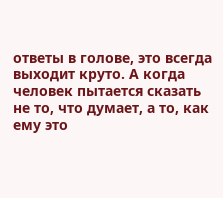ответы в голове, это всегда выходит круто. А когда человек пытается сказать не то, что думает, а то, как ему это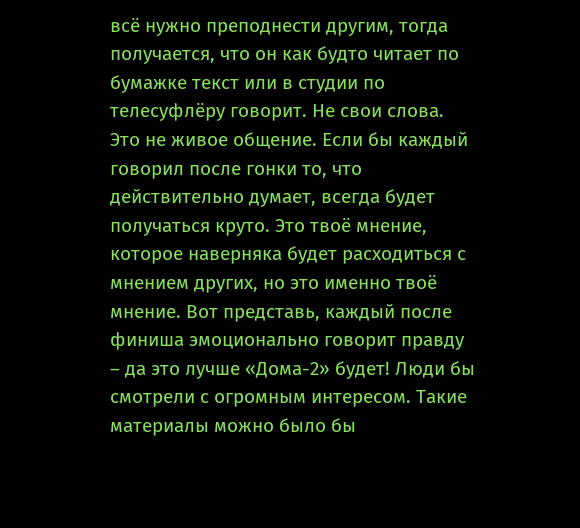всё нужно преподнести другим, тогда получается, что он как будто читает по бумажке текст или в студии по телесуфлёру говорит. Не свои слова. Это не живое общение. Если бы каждый говорил после гонки то, что действительно думает, всегда будет получаться круто. Это твоё мнение, которое наверняка будет расходиться с мнением других, но это именно твоё мнение. Вот представь, каждый после финиша эмоционально говорит правду – да это лучше «Дома-2» будет! Люди бы смотрели с огромным интересом. Такие материалы можно было бы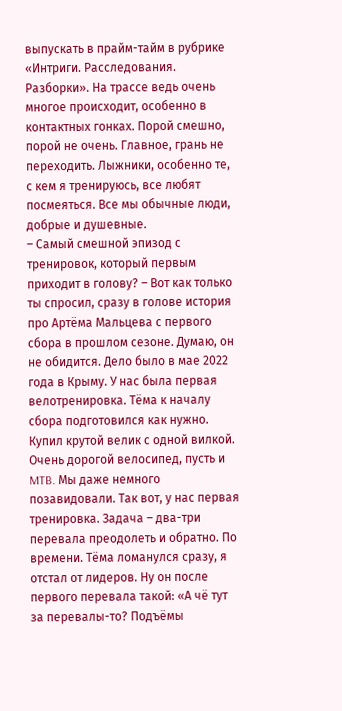выпускать в прайм-тайм в рубрике «Интриги. Расследования. Разборки». На трассе ведь очень многое происходит, особенно в контактных гонках. Порой смешно, порой не очень. Главное, грань не переходить. Лыжники, особенно те, с кем я тренируюсь, все любят посмеяться. Все мы обычные люди, добрые и душевные.
– Самый смешной эпизод с тренировок, который первым приходит в голову? – Вот как только ты спросил, сразу в голове история про Артёма Мальцева с первого сбора в прошлом сезоне. Думаю, он не обидится. Дело было в мае 2022 года в Крыму. У нас была первая велотренировка. Тёма к началу сбора подготовился как нужно. Купил крутой велик с одной вилкой. Очень дорогой велосипед, пусть и MTB. Мы даже немного позавидовали. Так вот, у нас первая тренировка. Задача – два-три перевала преодолеть и обратно. По времени. Тёма ломанулся сразу, я отстал от лидеров. Ну он после первого перевала такой: «А чё тут за перевалы-то? Подъёмы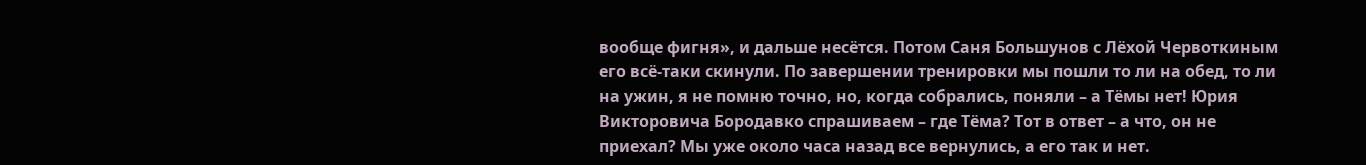вообще фигня», и дальше несётся. Потом Саня Большунов с Лёхой Червоткиным его всё-таки скинули. По завершении тренировки мы пошли то ли на обед, то ли на ужин, я не помню точно, но, когда собрались, поняли – а Тёмы нет! Юрия Викторовича Бородавко спрашиваем – где Тёма? Тот в ответ – а что, он не приехал? Мы уже около часа назад все вернулись, а его так и нет.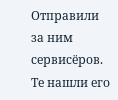Отправили за ним сервисёров. Те нашли его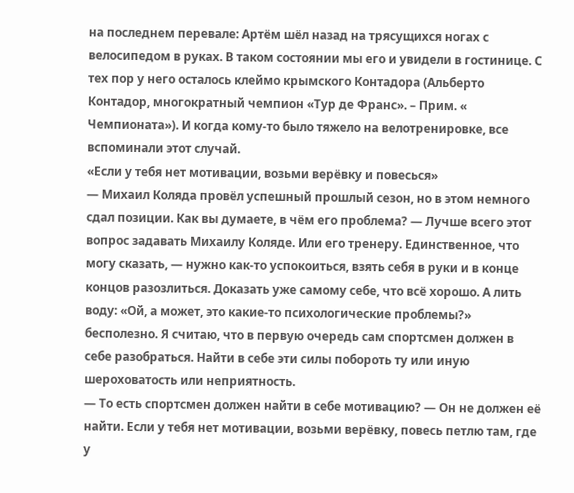на последнем перевале: Артём шёл назад на трясущихся ногах с велосипедом в руках. В таком состоянии мы его и увидели в гостинице. С тех пор у него осталось клеймо крымского Контадора (Альберто Контадор, многократный чемпион «Тур де Франс». – Прим. « Чемпионата»). И когда кому-то было тяжело на велотренировке, все вспоминали этот случай.
«Если у тебя нет мотивации, возьми верёвку и повесься»
— Михаил Коляда провёл успешный прошлый сезон, но в этом немного сдал позиции. Как вы думаете, в чём его проблема? — Лучше всего этот вопрос задавать Михаилу Коляде. Или его тренеру. Единственное, что могу сказать, — нужно как-то успокоиться, взять себя в руки и в конце концов разозлиться. Доказать уже самому себе, что всё хорошо. А лить воду: «Ой, а может, это какие-то психологические проблемы?» бесполезно. Я считаю, что в первую очередь сам спортсмен должен в себе разобраться. Найти в себе эти силы побороть ту или иную шероховатость или неприятность.
— То есть спортсмен должен найти в себе мотивацию? — Он не должен её найти. Если у тебя нет мотивации, возьми верёвку, повесь петлю там, где у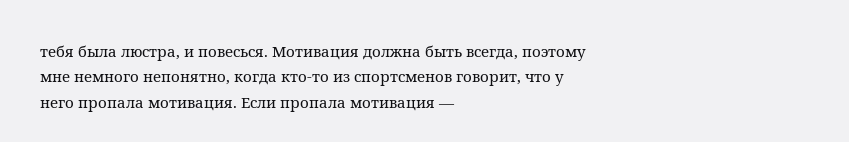тебя была люстра, и повесься. Мотивация должна быть всегда, поэтому мне немного непонятно, когда кто-то из спортсменов говорит, что у него пропала мотивация. Если пропала мотивация —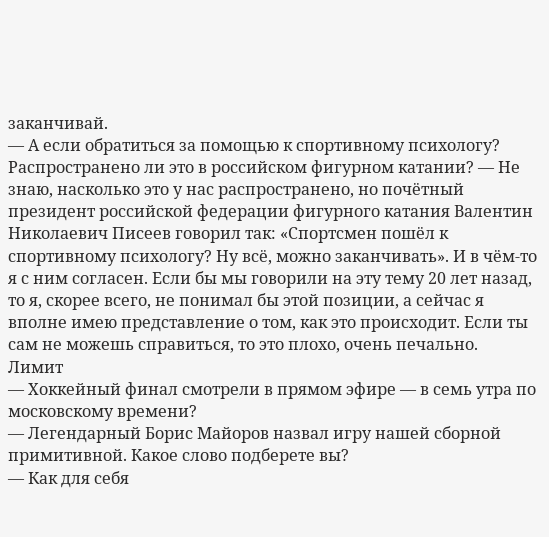заканчивай.
— А если обратиться за помощью к спортивному психологу? Распространено ли это в российском фигурном катании? — Не знаю, насколько это у нас распространено, но почётный президент российской федерации фигурного катания Валентин Николаевич Писеев говорил так: «Спортсмен пошёл к спортивному психологу? Ну всё, можно заканчивать». И в чём-то я с ним согласен. Если бы мы говорили на эту тему 20 лет назад, то я, скорее всего, не понимал бы этой позиции, а сейчас я вполне имею представление о том, как это происходит. Если ты сам не можешь справиться, то это плохо, очень печально.
Лимит
— Хоккейный финал смотрели в прямом эфире — в семь утра по московскому времени?
— Легендарный Борис Майоров назвал игру нашей сборной примитивной. Какое слово подберете вы?
— Как для себя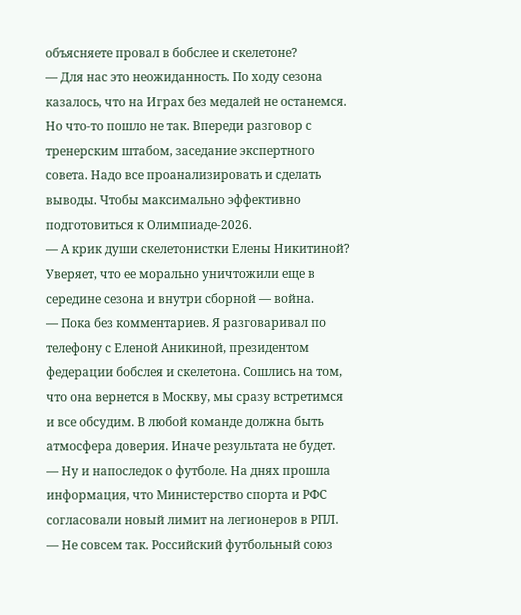объясняете провал в бобслее и скелетоне?
— Для нас это неожиданность. По ходу сезона казалось, что на Играх без медалей не останемся. Но что-то пошло не так. Впереди разговор с тренерским штабом, заседание экспертного совета. Надо все проанализировать и сделать выводы. Чтобы максимально эффективно подготовиться к Олимпиаде-2026.
— А крик души скелетонистки Елены Никитиной? Уверяет, что ее морально уничтожили еще в середине сезона и внутри сборной — война.
— Пока без комментариев. Я разговаривал по телефону с Еленой Аникиной, президентом федерации бобслея и скелетона. Сошлись на том, что она вернется в Москву, мы сразу встретимся и все обсудим. В любой команде должна быть атмосфера доверия. Иначе результата не будет.
— Ну и напоследок о футболе. На днях прошла информация, что Министерство спорта и РФС согласовали новый лимит на легионеров в РПЛ.
— Не совсем так. Российский футбольный союз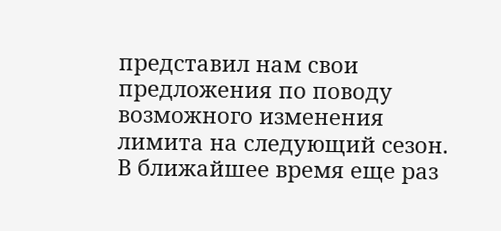представил нам свои предложения по поводу возможного изменения лимита на следующий сезон. В ближайшее время еще раз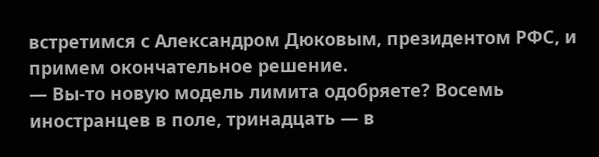встретимся с Александром Дюковым, президентом РФС, и примем окончательное решение.
— Вы-то новую модель лимита одобряете? Восемь иностранцев в поле, тринадцать — в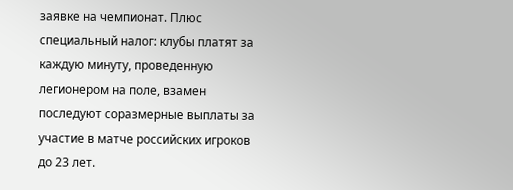заявке на чемпионат. Плюс специальный налог: клубы платят за каждую минуту, проведенную легионером на поле, взамен последуют соразмерные выплаты за участие в матче российских игроков до 23 лет.